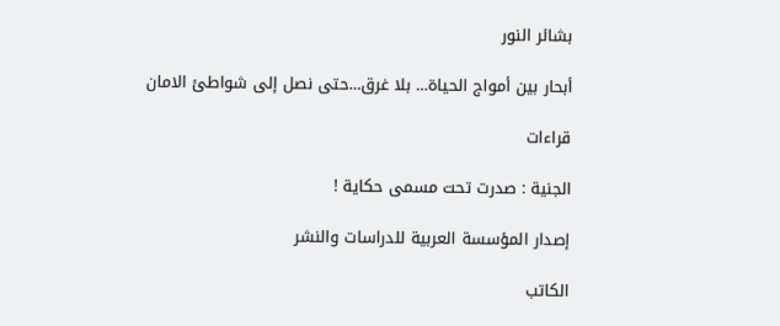بشائر النور

أبحار بين أمواج الحياة... بلا غرق...حتى نصل إلى شواطئ الامان

قراءات

الجنية : صدرت تحت مسمى حكاية !

إصدار المؤسسة العربية للدراسات والنشر

الكاتب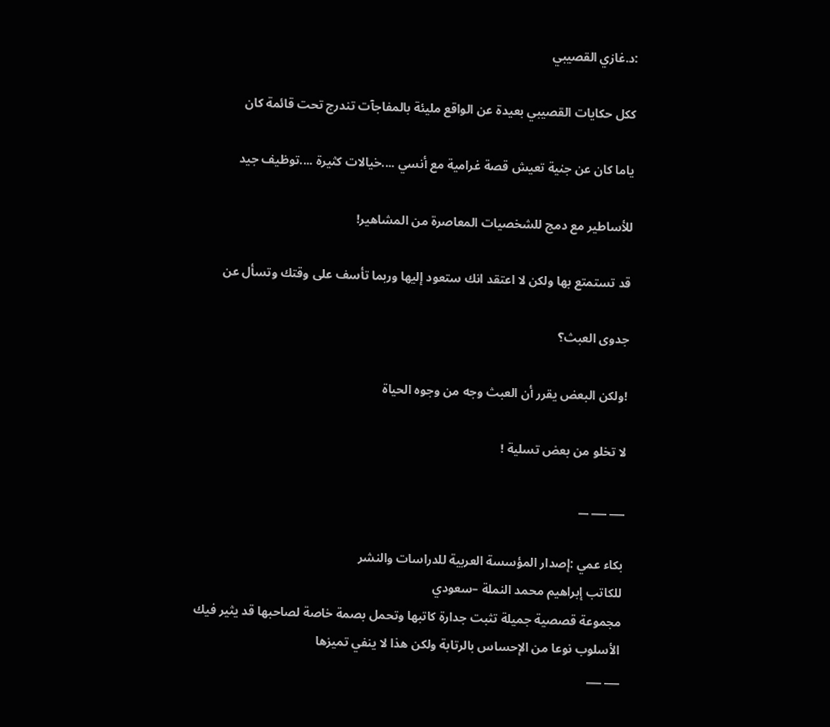:د.غازي القصيبي

ككل حكايات القصيبي بعيدة عن الواقع مليئة بالمفاجآت تندرج تحت قائمة كان

ياما كان عن جنية تعيش قصة غرامية مع أنسي ....خيالات كثيرة ....توظيف جيد

للأساطير مع دمج للشخصيات المعاصرة من المشاهير!

قد تستمتع بها ولكن لا اعتقد انك ستعود إليها وربما تأسف على وقتك وتسأل عن

جدوى العبث؟

!ولكن البعض يقرر أن العبث وجه من وجوه الحياة

لا تخلو من بعض تسلية !

___ ___ __

بكاء عمي :إصدار المؤسسة العربية للدراسات والنشر
للكاتب إبراهيم محمد النملة –سعودي
مجموعة قصصية جميلة تثبت جدارة كاتبها وتحمل بصمة خاصة لصاحبها قد يثير فيك
الأسلوب نوعا من الإحساس بالرتابة ولكن هذا لا ينفي تميزها
___ ___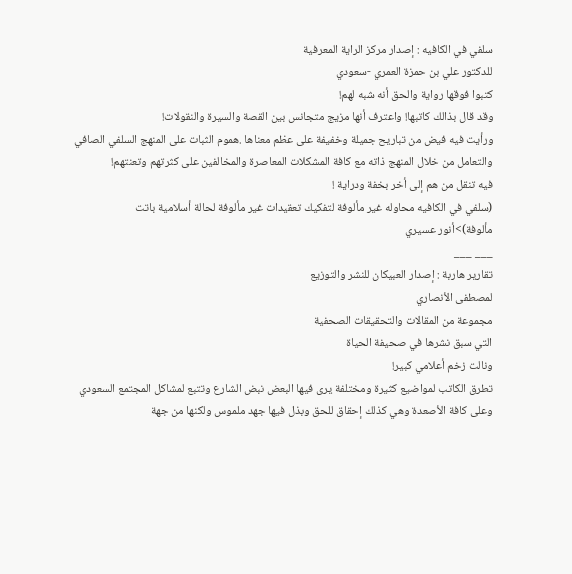سلفي في الكافيه : إصدار مركز الراية المعرفية
للدكتور علي بن حمزة العمري -سعودي
كتبوا فوقها رواية والحق أنه شبه لهم!
وقد قال بذالك كاتبها! واعترف أنها مزيج متجانس بين القصة والسيرة والنقولات!
ورأيت فيه فيض من تباريح جميلة وخفيفة على عظم معناها .هموم الثبات على المنهج السلفي الصافي والتعامل من خلال المنهج ذاته مع كافة المشكلات المعاصرة والمخالفين على كثرتهم وتعنتهم!
فيه تنقل من هم إلى أخر بخفة ودراية !
(سلفي في الكافيه محاوله غير مألوفة لتفكيك تعقيدات غير مألوفة لحالة أسلامية باتت
مألوفة)>أنور عسيري
___ ___
تقارير هاربة : إصدار العبيكان للنشر والتوزيع
لمصطفى الأنصاري
مجموعة من المقالات والتحقيقات الصحفية
التي سبق نشرها في صحيفة الحياة
ونالت زخم أعلامي كبير!
تطرق الكاتب لمواضيع كثيرة ومختلفة يرى فيها البعض نبض الشارع وتتبع لمشاكل المجتمع السعودي وعلى كافة الأصعدة وهي كذلك إحقاق للحق وبذل فيها جهد ملموس ولكنها من جهة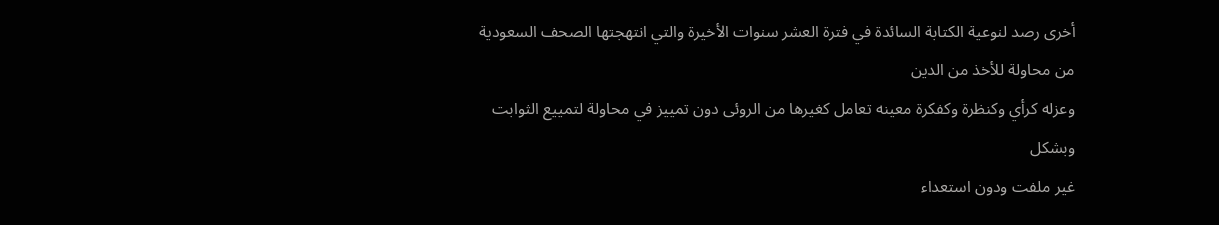أخرى رصد لنوعية الكتابة السائدة في فترة العشر سنوات الأخيرة والتي انتهجتها الصحف السعودية من محاولة للأخذ من الدين
وعزله كرأي وكنظرة وكفكرة معينه تعامل كغيرها من الروئى دون تمييز في محاولة لتمييع الثوابت وبشكل
غير ملفت ودون استعداء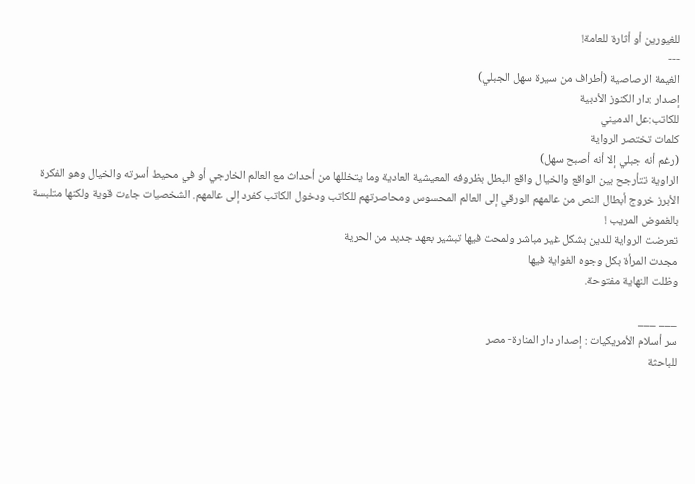للغيورين أو أثارة للعامة!
---
الغيمة الرصاصية (أطراف من سيرة سهل الجبلي)
إصدار :دار الكنوز الأدبية
للكاتب:عل الدميني
كلمات تختصر الرواية
(رغم أنه جبلي إلا أنه أصبح سهل)
الراوية تتأرجح بين الواقع والخيال واقع البطل بظروفه المعيشية العادية وما يتخللها من أحداث مع العالم الخارجي أو في محيط أسرته والخيال وهو الفكرة الأبرز خروج أبطال النص من عالمهم الورقي إلى العالم المحسوس ومحاصرتهم للكاتب ودخول الكاتب كفرد إلى عالمهم. الشخصيات جاءت قوية ولكنها متلبسة بالغموض المريب !
تعرضت الرواية للدين بشكل غير مباشر ولمحت فيها تبشير بعهد جديد من الحرية
مجدت المرأة بكل وجوه الغواية فيها
وظلت النهاية مفتوحة.

___ ___
سر أسلام الأمريكيات : إصدار دار المنارة- مصر
للباحثة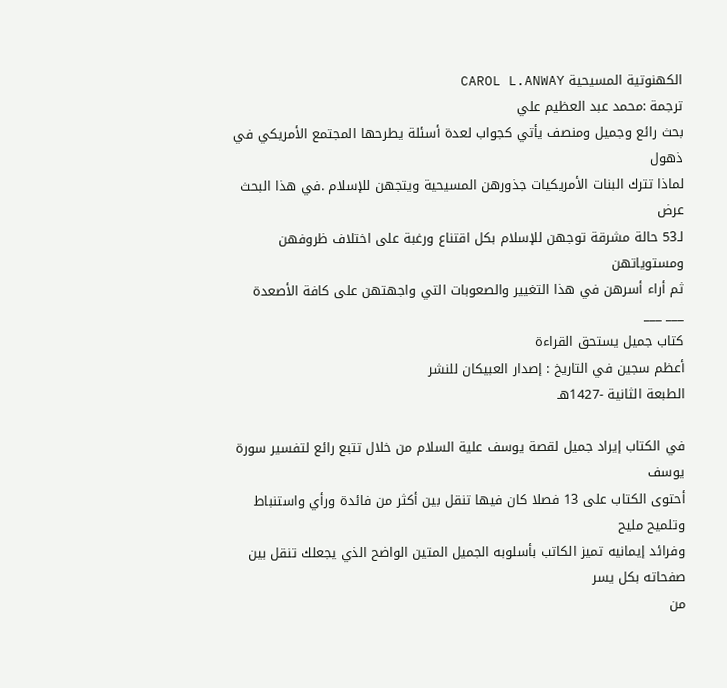الكهنوتية المسيحية CAROL L.ANWAY
ترجمة :محمد عبد العظيم علي
بحث رائع وجميل ومنصف يأتي كجواب لعدة أسئلة يطرحها المجتمع الأمريكي في ذهول
لماذا تترك البنات الأمريكيات جذورهن المسيحية ويتجهن للإسلام .في هذا البحث عرض
لـ53 حالة مشرقة توجهن للإسلام بكل اقتناع ورغبة على اختلاف ظروفهن ومستوياتهن
ثم أراء أسرهن في هذا التغيير والصعوبات التي واجهتهن على كافة الأصعدة
___ ___
كتاب جميل يستحق القراءة
أعظم سجين في التاريخ : إصدار العبيكان للنشر
الطبعة الثانية -1427هـ

في الكتاب إيراد جميل لقصة يوسف علية السلام من خلال تتبع رائع لتفسير سورة يوسف
أحتوى الكتاب على 13 فصلا كان فيها تنقل بين أكثر من فائدة ورأي واستنباط وتلميح مليح
وفرائد إيمانيه تميز الكاتب بأسلوبه الجميل المتين الواضح الذي يجعلك تنقل بين صفحاته بكل يسر
من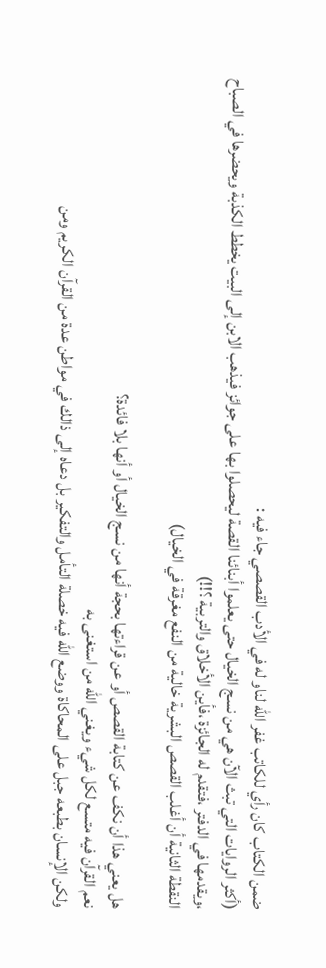ضمن الكتاب كان رأي للكاتب غفر الله لناو له في الأدب القصصي جاء فيه :
(أكثر الروايات التي تبث الآن هي من نسج الخيال حتى يعلموا أبنائنا القصة ليحصلوا بها على جوائز فيذهب الابن إلى البيت يخطط الكذبة ويحضرها في الصباح ،ويقدمها في الدفتر ،فتقدم له الجائزة ،فأين الأخلاق والتربية ؟!!)
النقطة الثانية أن أغلب القصص البشرية خالية من النفع مغرقة في الخيال)

هل يعني هذا أن نكف عن كتابة القصص أو عن قراءتها بحجة أنها من نسج الخيال أو أنها بلا فائدة؟
نعم القرآن فيه متسع لكل شيء ويغني الله من استغنى به
ولكن الإنسان بطبعه جبل على المحاكاة ووضع الله فيه خصلة التأمل والتفكير بل دعاه إلى ذالك في مواطن عدة من القرآن الكريم ومن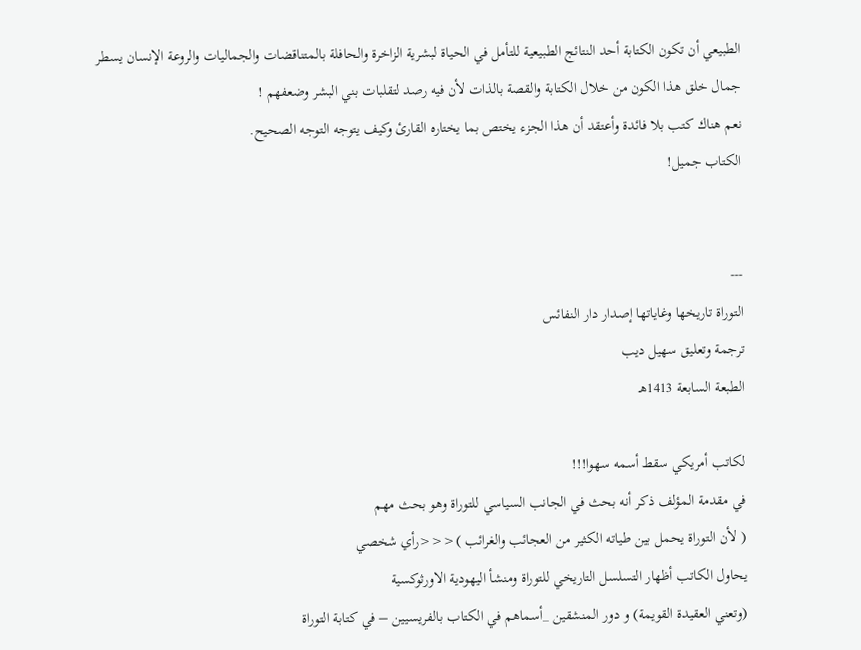الطبيعي أن تكون الكتابة أحد النتائج الطبيعية للتأمل في الحياة لبشرية الزاخرة والحافلة بالمتناقضات والجماليات والروعة الإنسان يسطر جمال خلق هذا الكون من خلال الكتابة والقصة بالذات لأن فيه رصد لتقلبات بني البشر وضعفهم !
نعم هناك كتب بلا فائدة وأعتقد أن هذا الجزء يختص بما يختاره القارئ وكيف يتوجه التوجه الصحيح.
الكتاب جميل!


---
التوراة تاريخها وغاياتها إصدار دار النفائس
ترجمة وتعليق سهيل ديب
الطبعة السابعة 1413هـ

لكاتب أمريكي سقط أسمه سهوا!!!
في مقدمة المؤلف ذكر أنه بحث في الجانب السياسي للتوراة وهو بحث مهم
( لأن التوراة يحمل بين طياته الكثير من العجائب والغرائب )<<<رأي شخصي
يحاول الكاتب أظهار التسلسل التاريخي للتوراة ومنشأ اليهودية الاورثوكسية
(وتعني العقيدة القويمة) و دور المنشقين _أسماهم في الكتاب بالفريسيين – في كتابة التوراة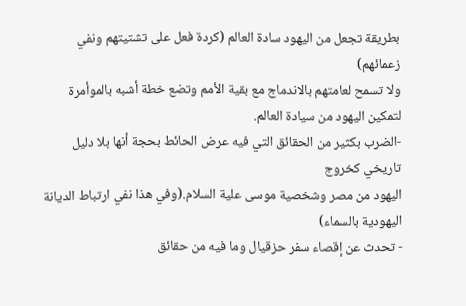بطريقة تجعل من اليهود سادة العالم (كردة فعل على تشتيتهم ونفي زعمائهم)
ولا تسمح لعامتهم بالاندماج مع بقية الأمم وتضع خطة أشبه بالموأمرة لتمكين اليهود من سيادة العالم.
-الضرب بكثير من الحقائق التي فيه عرض الحائط بحجة أنها بلا دليل تاريخي كخروج
اليهود من مصر وشخصية موسى علية السلام.(وفي هذا نفي ارتباط الديانة اليهودية بالسماء)
- تحدث عن إقصاء سفر حزقيال وما فيه من حقائق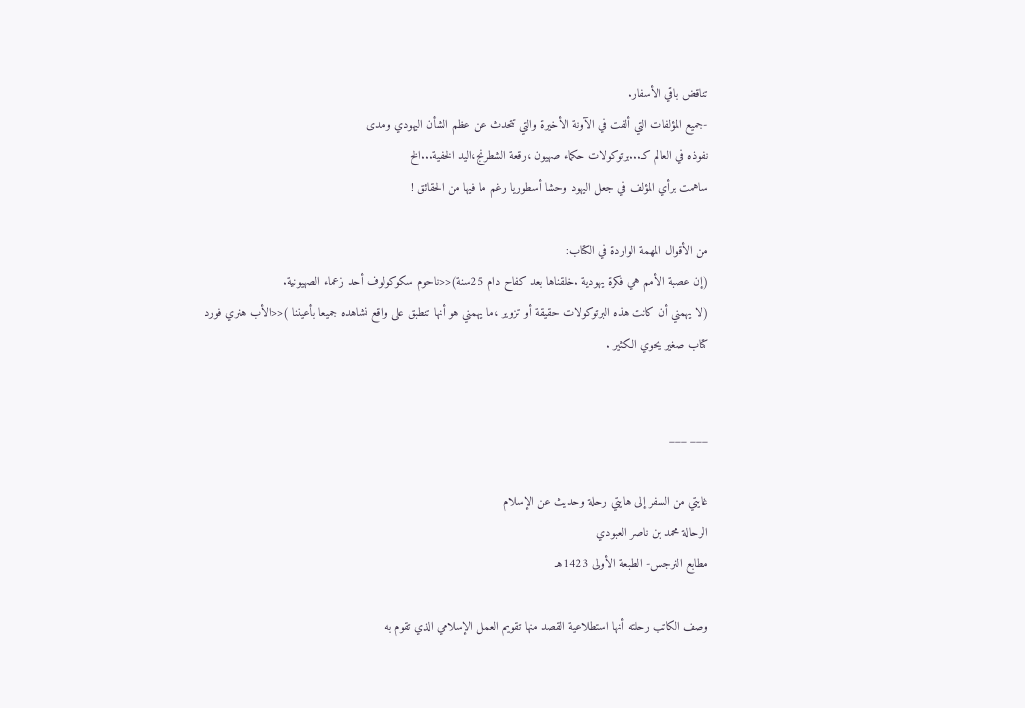تناقض باقي الأسفار.
-جميع المؤلفات التي ألفت في الآونة الأخيرة والتي تتحدث عن عظم الشأن اليهودي ومدى
نفوذه في العالم كـ...برتوكولات حكماء صهيون ،رقعة الشطرنج،اليد الخفية...الخ
ساهمت برأي المؤلف في جعل اليهود وحشا أسطوريا رغم ما فيها من الحقائق !

من الأقوال المهمة الواردة في الكتاب:
(إن عصبة الأمم هي فكرة يهودية .خلقناها بعد كفاح دام 25سنة)<<ناحوم سكوكولوف أحد زعماء الصهيونية.
(لا يهمني أن كانت هذه البرتوكولات حقيقة أو تزوير ،ما يهمني هو أنها تنطبق على واقع نشاهده جميعا بأعيننا )<<الأب هنري فورد
كتاب صغير يحوي الكثير .


___ ___

غايتي من السفر إلى هايتي رحلة وحديث عن الإسلام
الرحالة محمد بن ناصر العبودي
مطابع النرجس- الطبعة الأولى 1423هـ

وصف الكاتب رحلته أنها استطلاعية القصد منها تقويم العمل الإسلامي الذي تقوم به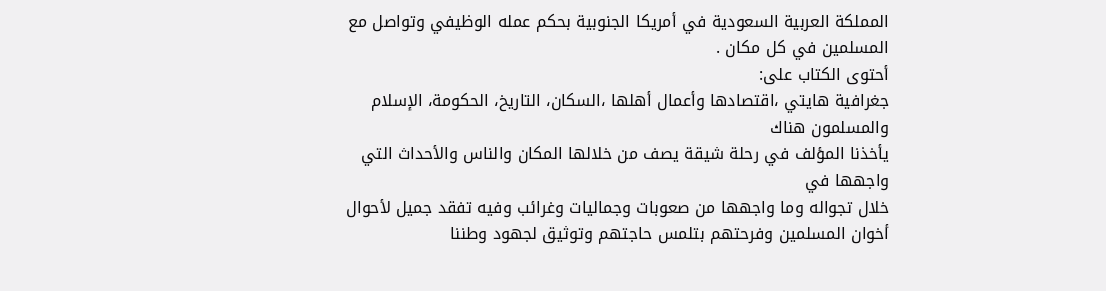المملكة العربية السعودية في أمريكا الجنوبية بحكم عمله الوظيفي وتواصل مع المسلمين في كل مكان .
أحتوى الكتاب على:
جغرافية هايتي ،اقتصادها وأعمال أهلها ،السكان، التاريخ، الحكومة، الإسلام والمسلمون هناك
يأخذنا المؤلف في رحلة شيقة يصف من خلالها المكان والناس والأحداث التي واجهها في
خلال تجواله وما واجهها من صعوبات وجماليات وغرائب وفيه تفقد جميل لأحوال أخوان المسلمين وفرحتهم بتلمس حاجتهم وتوثيق لجهود وطننا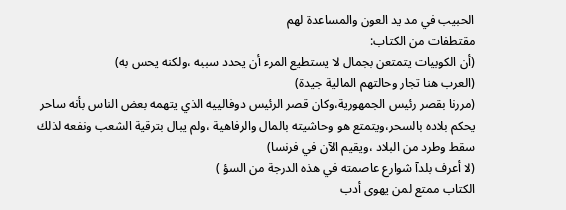الحبيب في مد يد العون والمساعدة لهم
مقتطفات من الكتاب:
(أن الكوبيات يتمتعن بجمال لا يستطيع المرء أن يحدد سببه ،ولكنه يحس به)
(العرب هنا تجار وحالتهم المالية جيدة)
(مررنا بقصر رئيس الجمهورية،وكان قصر الرئيس دوفالييه الذي يتهمه بعض الناس بأنه ساحر يحكم بلاده بالسحر،ويتمتع هو وحاشيته بالمال والرفاهية ،ولم يبال بترقية الشعب ونفعه لذلك سقط وطرد من البلاد ،ويقيم الآن في فرنسا)
(لا أعرف بلدآ شوارع عاصمته في هذه الدرجة من السؤ )
الكتاب ممتع لمن يهوى أدب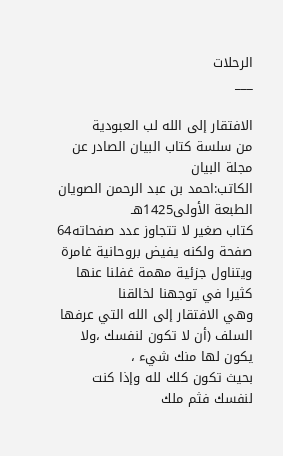الرحلات
___

الافتقار إلى الله لب العبودية
من سلسة كتاب البيان الصادر عن مجلة البيان
الكاتب:احمد بن عبد الرحمن الصويان
الطبعة الأولى1425هـ
كتاب صغير لا تتجاوز عدد صفحاته64 صفحة ولكنه يفيض بروحانية غامرة
ويتناول جزئية مهمة غفلنا عنها كثيرا في توجهنا لخالقنا
وهي الافتقار إلى الله التي عرفها السلف (أن لا تكون لنفسك ،ولا يكون لها منك شيء ،
بحيث تكون كلك لله وإذا كنت لنفسك فثم ملك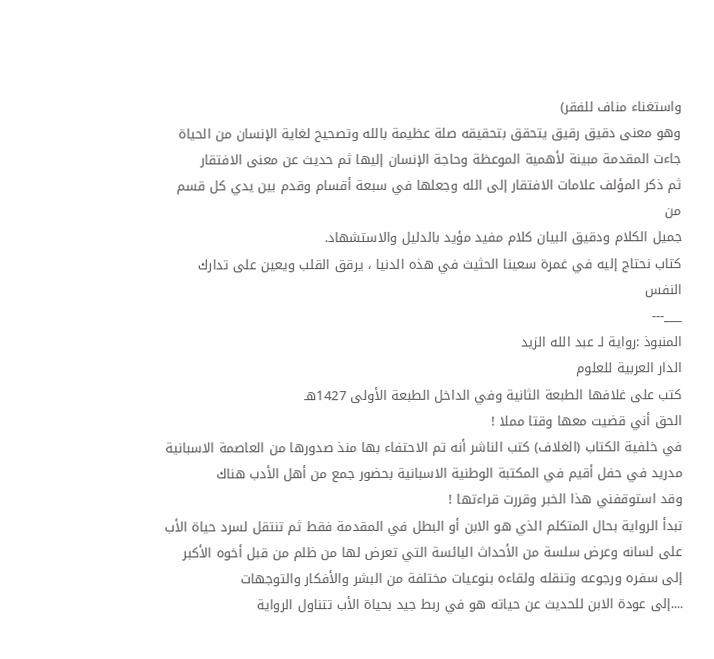واستغناء مناف للفقر)
وهو معنى دقيق رقيق يتحقق بتحقيقه صلة عظيمة بالله وتصحيح لغاية الإنسان من الحياة
جاءت المقدمة مبينة لأهمية الموعظة وحاجة الإنسان إليها ثم حديث عن معنى الافتقار
ثم ذكر المؤلف علامات الافتقار إلى الله وجعلها في سبعة أقسام وقدم بين يدي كل قسم من
جميل الكلام ودقيق البيان كلام مفيد مؤيد بالدليل والاستشهاد.
كتاب نحتاج إليه في غمرة سعينا الحثيث في هذه الدنيا ، يرقق القلب ويعين على تدارك النفس
___---
المنبوذ :رواية لـ عبد الله الزيد
الدار العربية للعلوم
كتب على غلافها الطبعة الثانية وفي الداخل الطبعة الأولى 1427هـ
الحق أني قضيت معها وقتا مملا !
في خلفية الكتاب (الغلاف) كتب الناشر أنه تم الاحتفاء بها منذ صدورها من العاصمة الاسبانية مدريد في حفل أقيم في المكتبة الوطنية الاسبانية بحضور جمع من أهل الأدب هناك
وقد استوقفني هذا الخبر وقررت قراءتها !
تبدأ الرواية بحال المتكلم الذي هو الابن أو البطل في المقدمة فقط ثم تنتقل لسرد حياة الأب
على لسانه وعرض سلسة من الأحداث البائسة التي تعرض لها من ظلم من قبل أخوه الأكبر إلى سفره ورجوعه وتنقله ولقاءه بنوعيات مختلفة من البشر والأفكار والتوجهات
....إلى عودة الابن للحديث عن حياته هو في ربط جيد بحياة الأب تتناول الرواية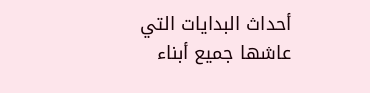أحداث البدايات التي عاشها جميع أبناء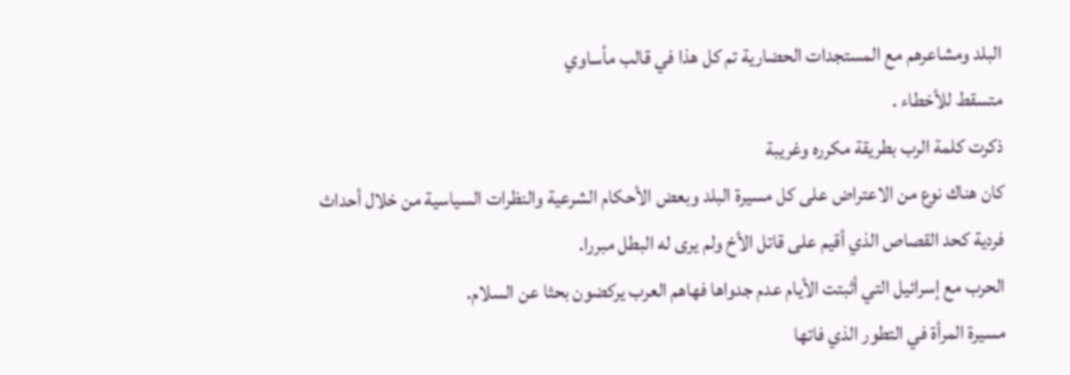البلد ومشاعرهم مع المستجدات الحضارية تم كل هذا في قالب مأساوي
متسقط للأخطاء .
ذكرت كلمة الرب بطريقة مكرره وغريبة
كان هناك نوع من الاعتراض على كل مسيرة البلد وبعض الأحكام الشرعية والنظرات السياسية من خلال أحداث فردية كحد القصاص الذي أقيم على قاتل الأخ ولم يرى له البطل مبررا.
الحرب مع إسرائيل التي أثبتت الأيام عدم جدواها فهاهم العرب يركضون بحثا عن السلام.
مسيرة المرأة في التطور الذي فاتها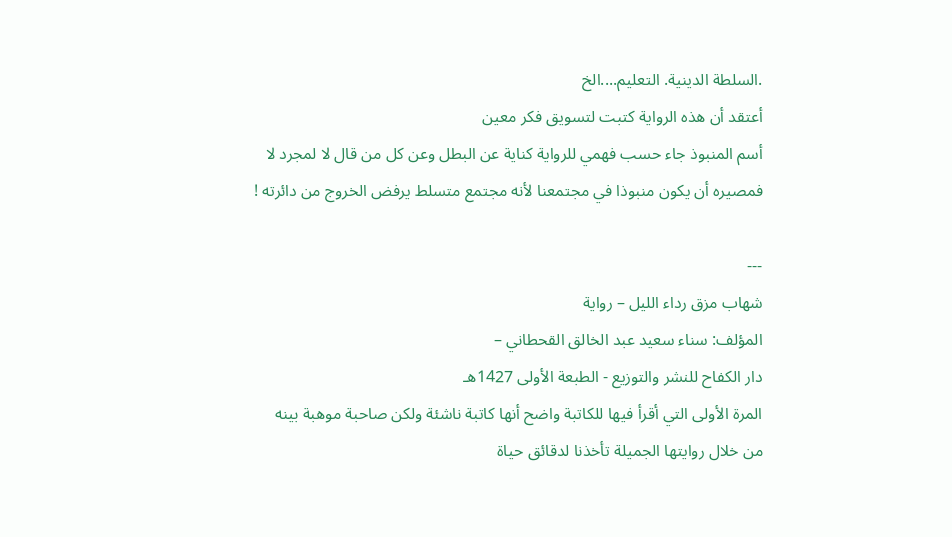.السلطة الدينية. التعليم....الخ
أعتقد أن هذه الرواية كتبت لتسويق فكر معين
أسم المنبوذ جاء حسب فهمي للرواية كناية عن البطل وعن كل من قال لا لمجرد لا فمصيره أن يكون منبوذا في مجتمعنا لأنه مجتمع متسلط يرفض الخروج من دائرته !

---
شهاب مزق رداء الليل – رواية
المؤلف: سناء سعيد عبد الخالق القحطاني –
دار الكفاح للنشر والتوزيع - الطبعة الأولى 1427هـ
المرة الأولى التي أقرأ فيها للكاتبة واضح أنها كاتبة ناشئة ولكن صاحبة موهبة بينه
من خلال روايتها الجميلة تأخذنا لدقائق حياة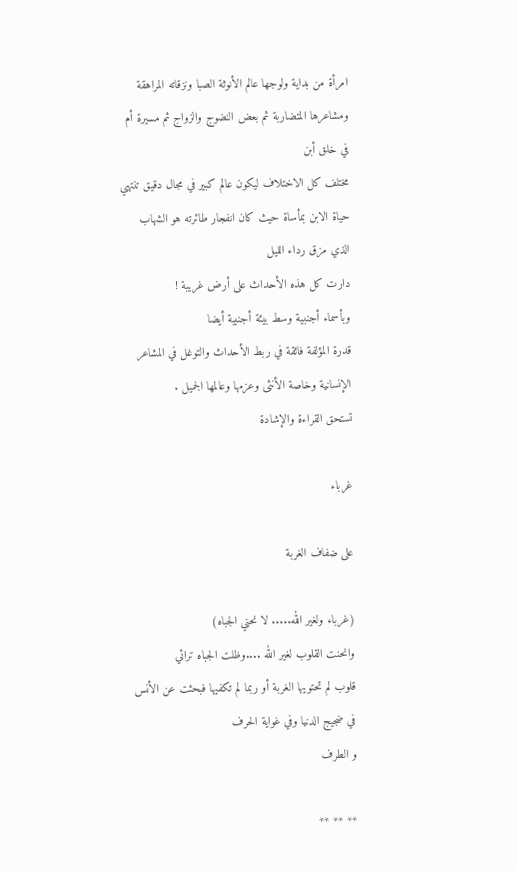امرأة من بداية ولوجها عالم الأنوثة الصبا ونزقاته المراهقة ومشاعرها المتضاربة ثم بعض النضوج والزواج ثم مسيرة أم في خلق أبن
مختلف كل الاختلاف ليكون عالم كبير في مجال دقيق تنتهي حياة الابن بمأساة حيث كان انفجار طائرته هو الشهاب الذي مزق رداء الليل
دارت كل هذه الأحداث على أرض غريبة !
وبأسماء أجنبية وسط بيئة أجنبية أيضا
قدرة المؤلفة فائقة في ربط الأحداث والتوغل في المشاعر الإنسانية وخاصة الأنثى وعزمها وعالمها الجميل .
تستحق القراءة والإشادة

غرباء

على ضفاف الغربة

(غرباء ولغير الله..... لا نحني الجباه)
وانحنت القلوب لغير الله ....وظلت الجباه ترائي
قلوب لم تحتويها الغربة أو ربما لم تكفيها فبحثت عن الأنس في ضجيج الدنيا وفي غواية الحرف
و الطرف

** ** **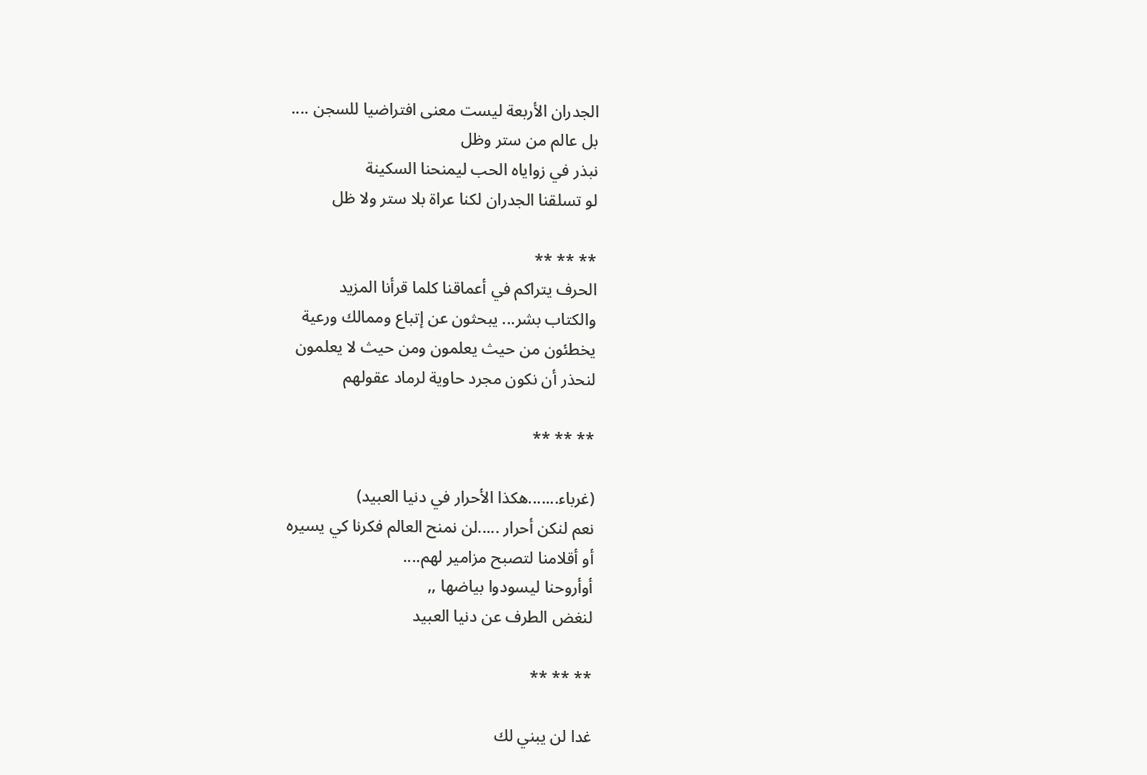الجدران الأربعة ليست معنى افتراضيا للسجن ....
بل عالم من ستر وظل
نبذر في زواياه الحب ليمنحنا السكينة
لو تسلقنا الجدران لكنا عراة بلا ستر ولا ظل

** ** **
الحرف يتراكم في أعماقنا كلما قرأنا المزيد
والكتاب بشر... يبحثون عن إتباع وممالك ورعية
يخطئون من حيث يعلمون ومن حيث لا يعلمون
لنحذر أن نكون مجرد حاوية لرماد عقولهم

** ** **

(غرباء.......هكذا الأحرار في دنيا العبيد)
نعم لنكن أحرار .....لن نمنح العالم فكرنا كي يسيره
أو أقلامنا لتصبح مزامير لهم....
أوأروحنا ليسودوا بياضها ,,
لنغض الطرف عن دنيا العبيد

** ** **

غدا لن يبني لك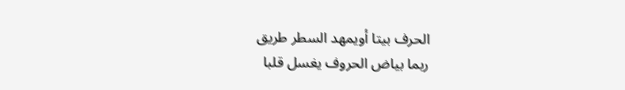الحرف بيتا أويمهد السطر طريق
ربما بياض الحروف يغسل قلبا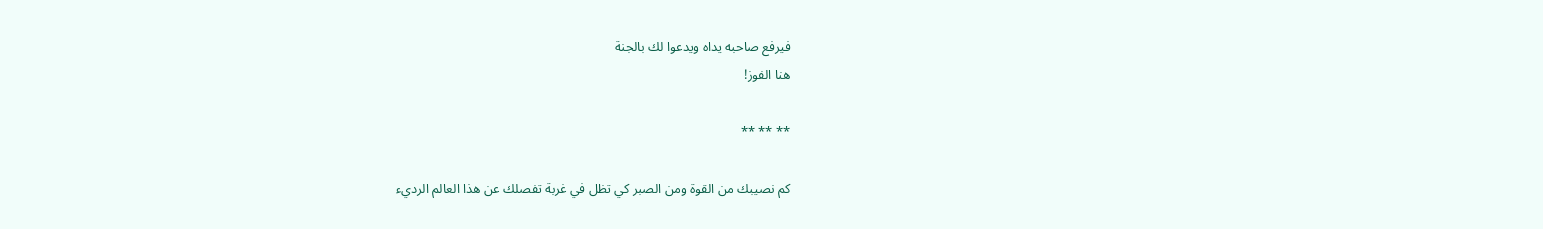فيرفع صاحبه يداه ويدعوا لك بالجنة
هنا الفوز!

** ** **

كم نصيبك من القوة ومن الصبر كي تظل في غربة تفصلك عن هذا العالم الرديء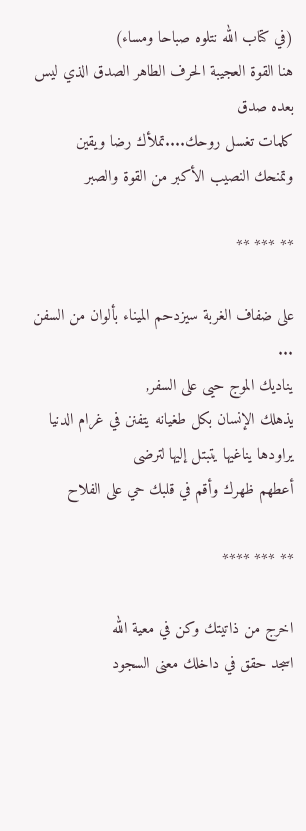(في كتاب الله نتلوه صباحا ومساء)
هنا القوة العجيبة الحرف الطاهر الصدق الذي ليس بعده صدق
كلمات تغسل روحك....تملأك رضا ويقين
وتمنحك النصيب الأكبر من القوة والصبر

** *** **

على ضفاف الغربة سيزدحم الميناء بألوان من السفن ...
يناديك الموج حيى على السفر,
يذهلك الإنسان بكل طغيانه يتفنن في غرام الدنيا
يراودها يناغيها يتبتل إليها لترضى
أعطهم ظهرك وأقم في قلبك حي على الفلاح

** *** ****

اخرج من ذاتيتك وكن في معية الله
اسجد حقق في داخلك معنى السجود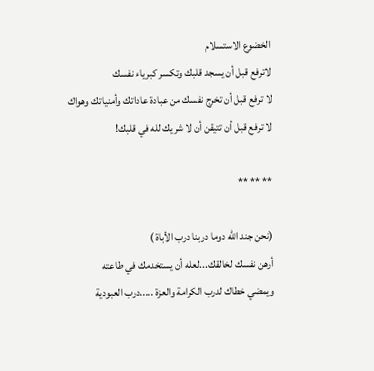الخضوع الاستسلام
لاترفع قبل أن يسجد قلبك وتكسر كبرياء نفسك
لا ترفع قبل أن تخرج نفسك من عبادة عاداتك وأمنياتك وهواك
لا ترفع قبل أن تتيقن أن لا شريك لله في قلبك!

** ** **

(نحن جند الله دوما دربنا درب الأباة )
أرهن نفسك لخالقك...لعله أن يستخدمك في طاعته
ويمضي خطاك لدرب الكرامة والعزة .....درب العبودية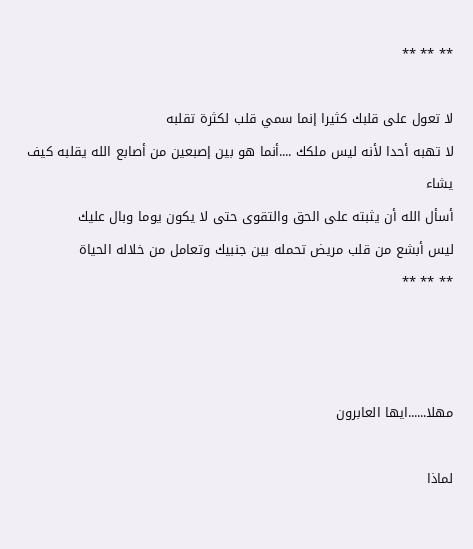** ** **

لا تعول على قلبك كثيرا إنما سمي قلب لكثرة تقلبه
لا تهبه أحدا لأنه ليس ملكك ....أنما هو بين إصبعين من أصابع الله يقلبه كيف يشاء
أسأل الله أن يثبته على الحق والتقوى حتى لا يكون يوما وبال عليك
ليس أبشع من قلب مريض تحمله بين جنبيك وتعامل من خلاله الحياة
** ** **



مهلا......ايها العابرون

لماذا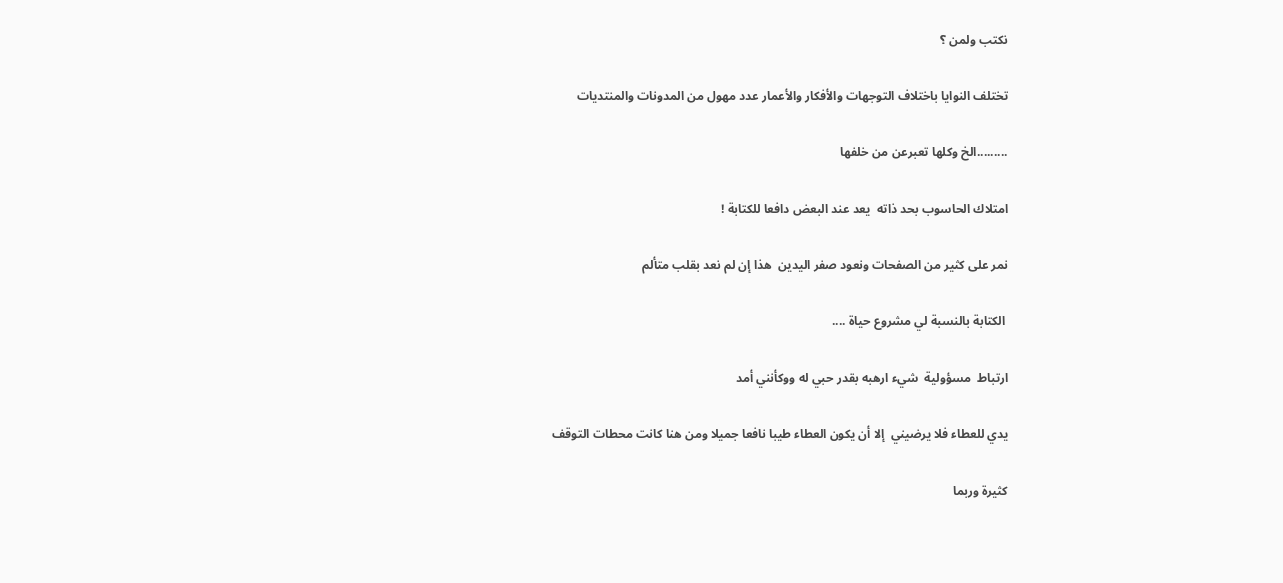نكتب ولمن ؟

تختلف النوايا باختلاف التوجهات والأفكار والأعمار عدد مهول من المدونات والمنتديات

.........الخ وكلها تعبرعن من خلفها

امتلاك الحاسوب بحد ذاته  يعد عند البعض دافعا للكتابة !

نمر على كثير من الصفحات ونعود صفر اليدين  هذا إن لم نعد بقلب متألم

 الكتابة بالنسبة لي مشروع حياة ....

ارتباط  مسؤولية  شيء ارهبه بقدر حبي له ووكأنني أمد

يدي للعطاء فلا يرضيني  إلا أن يكون العطاء طيبا نافعا جميلا ومن هنا كانت محطات التوقف

كثيرة وربما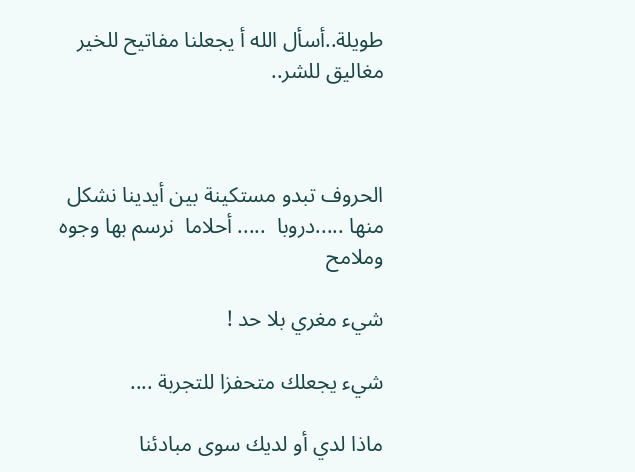طويلة..أسأل الله أ يجعلنا مفاتيح للخير مغاليق للشر..



الحروف تبدو مستكينة بين أيدينا نشكل منها .....دروبا  ..... أحلاما  نرسم بها وجوه وملامح

شيء مغري بلا حد !

شيء يجعلك متحفزا للتجربة ....

ماذا لدي أو لديك سوى مبادئنا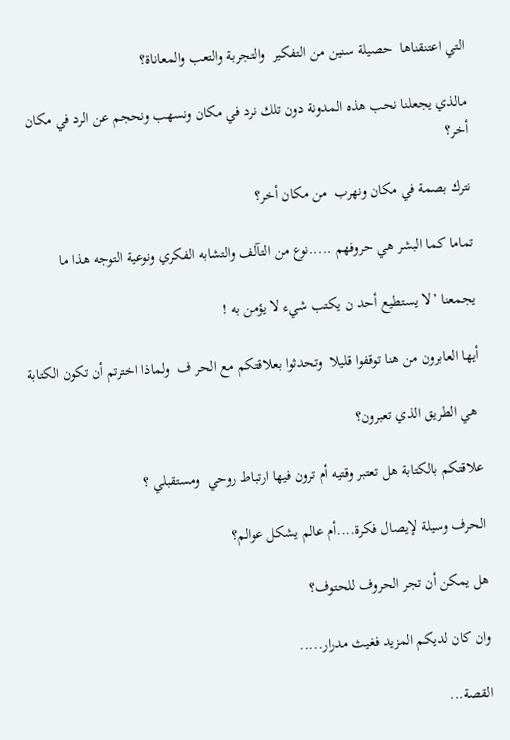التي اعتنقناها  حصيلة سنين من التفكير  والتجربة والتعب والمعاناة؟

مالذي يجعلنا نحب هذه المدونة دون تلك نرد في مكان ونسهب ونحجم عن الرد في مكان أخر؟

نترك بصمة في مكان ونهرب  من مكان أخر؟

تماما كما البشر هي حروفهم .....نوع من التآلف والتشابه الفكري ونوعية التوجه هذا ما

يجمعنا ’لا يستطيع أحد ن يكتب شيء لا يؤمن به !

أيها العابرون من هنا توقفوا قليلا  وتحدثوا بعلاقتكم مع الحر ف  ولماذا اخترتم أن تكون الكتابة

 هي الطريق الذي تعبرون؟

علاقتكم بالكتابة هل تعتبر وقتيه أم ترون فيها ارتباط روحي  ومستقبلي ؟

الحرف وسيلة لإيصال فكرة....أم عالم يشكل عوالم؟

هل يمكن أن تجر الحروف للحتوف؟

وان كان لديكم المزيد فغيث مدرار.....

القصة...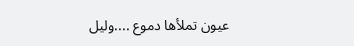عيون تملأها دموع ....وليل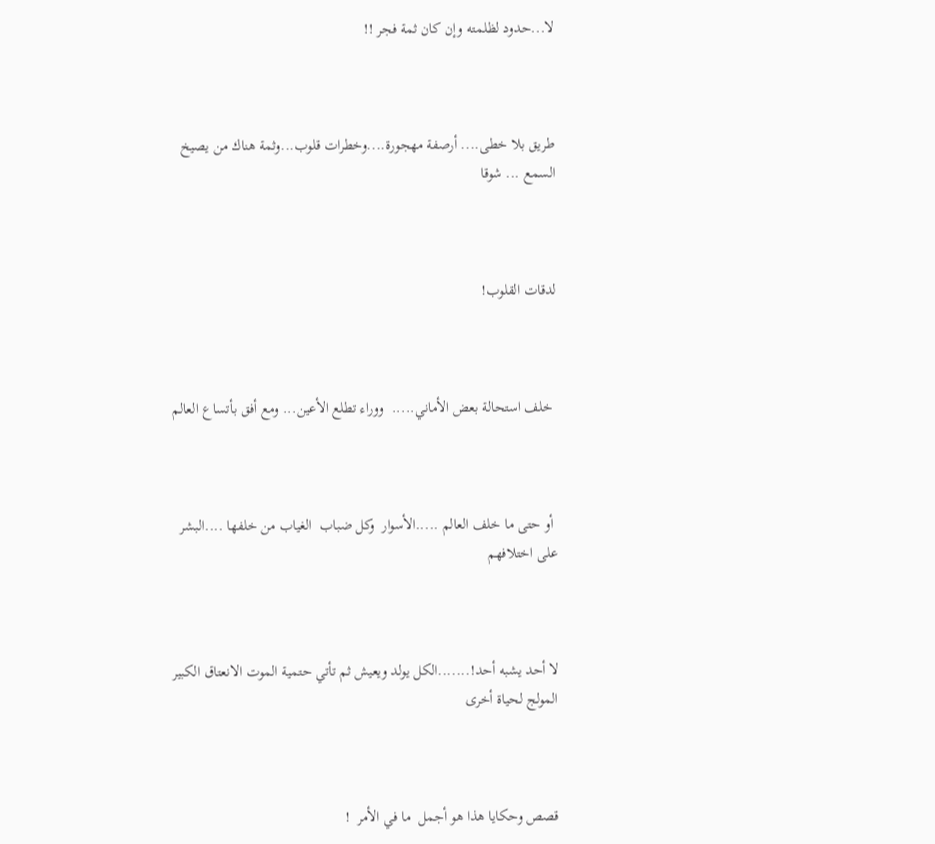لا...حدود لظلمته وإن كان ثمة فجر !!



طريق بلا خطى.... أرصفة مهجورة....وخطرات قلوب...وثمة هناك من يصيخ السمع ... شوقا



لدقات القلوب!



 خلف استحالة بعض الأماني.....  ووراء تطلع الأعين... ومع أفق بأتساع العالم



 أو حتى ما خلف العالم .....الأسوار  وكل ضباب  الغياب من خلفها ....البشر على اختلافهم



لا أحد يشبه أحد!.......الكل يولد ويعيش ثم تأتي حتمية الموت الانعتاق الكبير المولج لحياة أخرى



قصص وحكايا هذا هو أجمل  ما في الأمر  !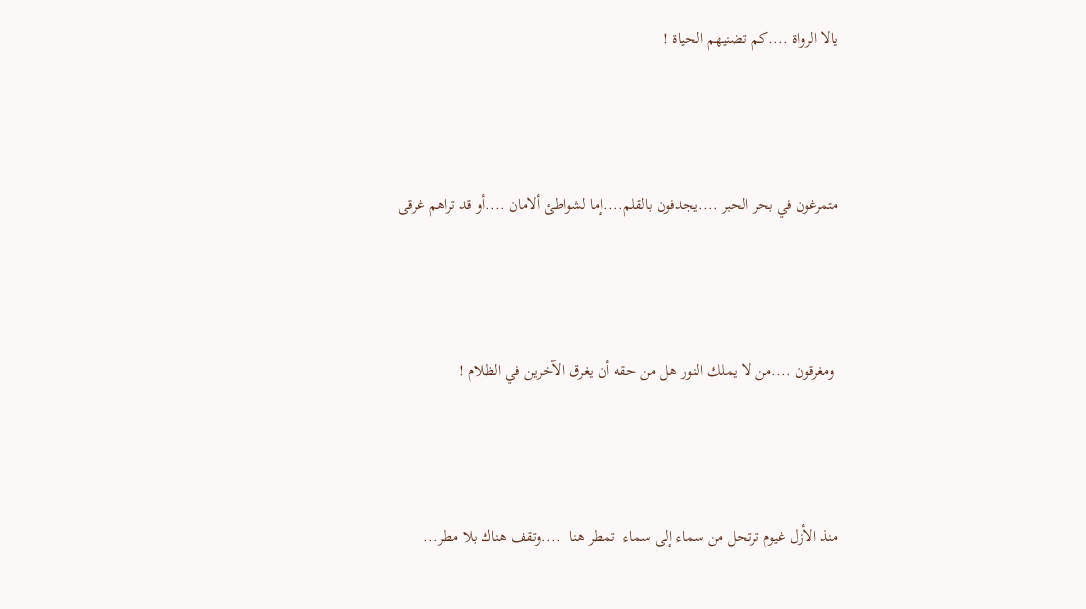يالا الرواة ....كم تضنيهم الحياة !



متمرغون في بحر الحبر ....يجدفون بالقلم....إما لشواطئ ألامان ....أو قد تراهم غرقى



 ومغرقون ....من لا يملك النور هل من حقه أن يغرق الآخرين في الظلام !



منذ الأزل غيوم ترتحل من سماء إلى سماء  تمطر هنا  ....وتقف هناك بلا مطر...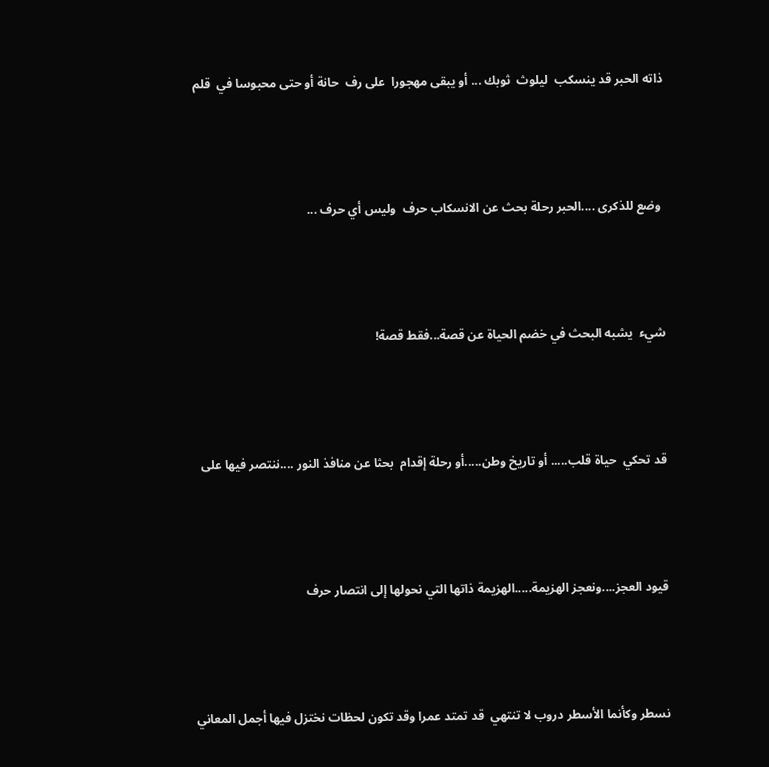ذاته الحبر قد ينسكب  ليلوث  ثوبك ... أو يبقى مهجورا  على رف  حانة أو حتى محبوسا في  قلم



 وضع للذكرى ....الحبر رحلة بحث عن الانسكاب حرف  وليس أي حرف ...



شيء  يشبه البحث في خضم الحياة عن قصة...فقط قصة!



قد تحكي  حياة قلب..... أو تاريخ وطن.....أو رحلة إقدام  بحثا عن منافذ النور ....ننتصر فيها على



قيود العجز....ونعجز الهزيمة.....الهزيمة ذاتها التي نحولها إلى انتصار حرف



نسطر وكأنما الأسطر دروب لا تنتهي  قد تمتد عمرا وقد تكون لحظات نختزل فيها أجمل المعاني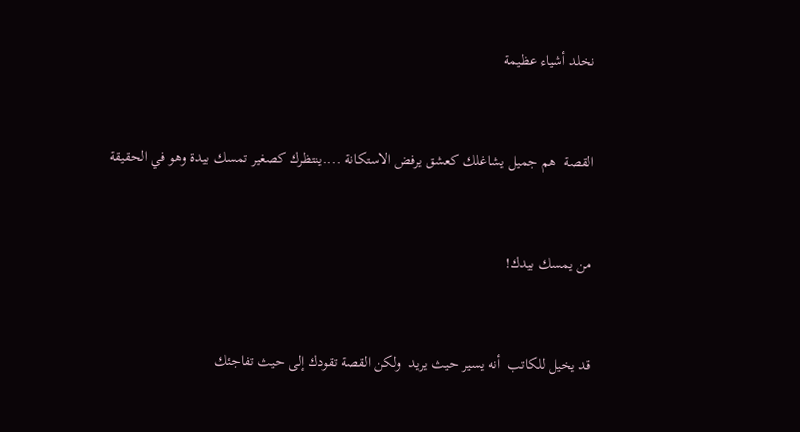نخلد أشياء عظيمة



القصة  هم جميل يشاغلك كعشق يرفض الاستكانة ....ينتظرك كصغير تمسك بيدة وهو في الحقيقة



من يمسك بيدك!



قد يخيل للكاتب  أنه يسير حيث يريد  ولكن القصة تقودك إلى حيث تفاجئك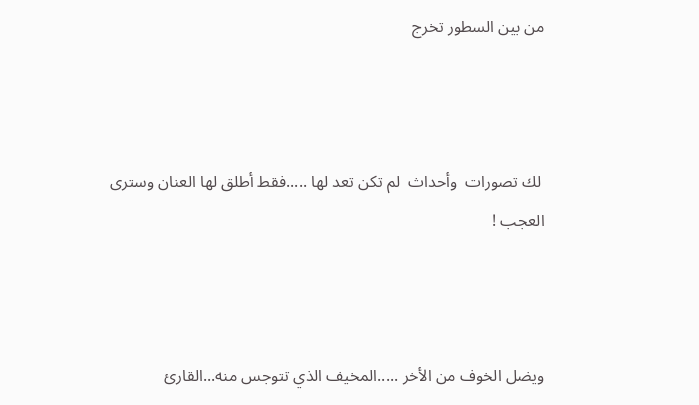من بين السطور تخرج



 لك تصورات  وأحداث  لم تكن تعد لها .....فقط أطلق لها العنان وسترى العجب !



ويضل الخوف من الأخر .....المخيف الذي تتوجس منه...القارئ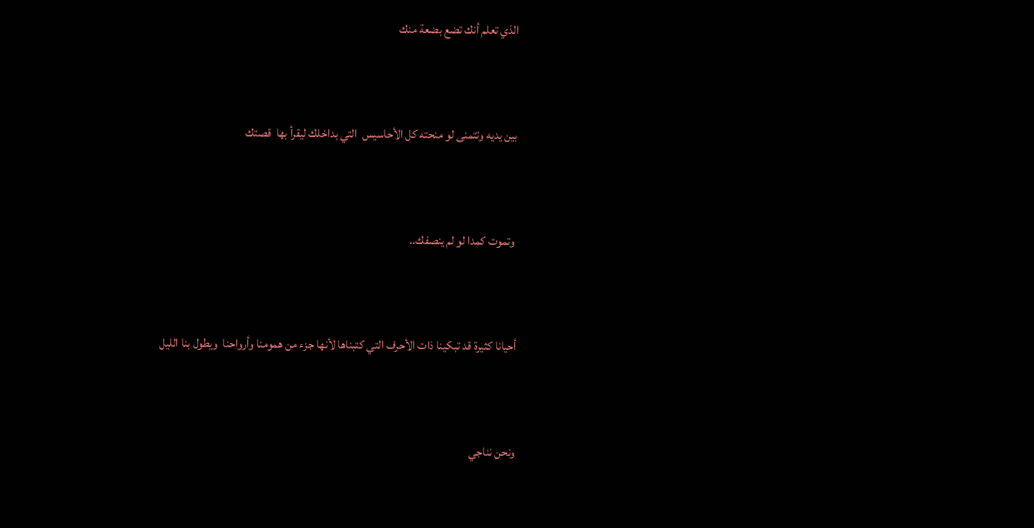الذي تعلم أنك تضع بضعة منك



بين يديه وتتمنى لو منحته كل الأحاسيس  التي بداخلك ليقرأ بها  قصتك



 وتموت كمدا لو لم ينصفك..



أحيانا كثيرة قد تبكينا ذات الأحرف التي كتبناها لأنها جزء من همومنا وأرواحنا  ويطول بنا الليل



ونحن نناجي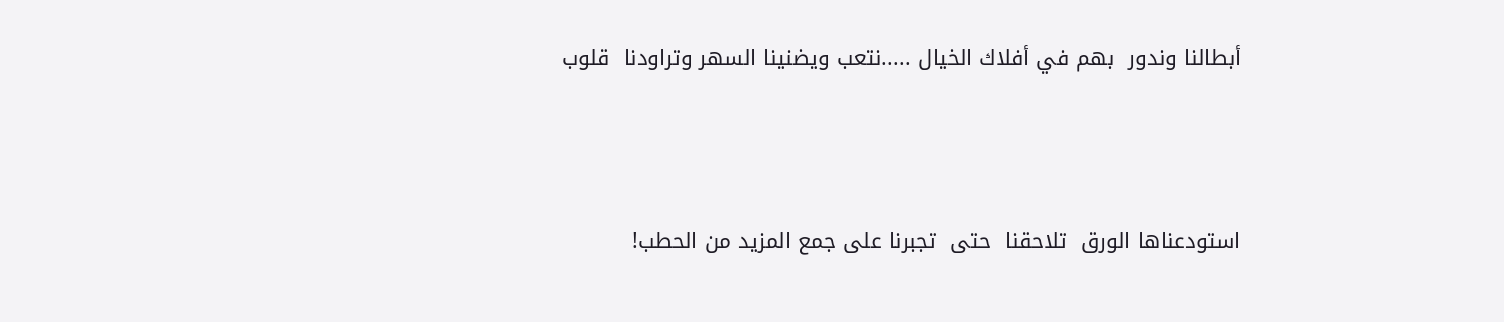أبطالنا وندور  بهم في أفلاك الخيال .....نتعب ويضنينا السهر وتراودنا  قلوب



استودعناها الورق  تلاحقنا  حتى  تجبرنا على جمع المزيد من الحطب!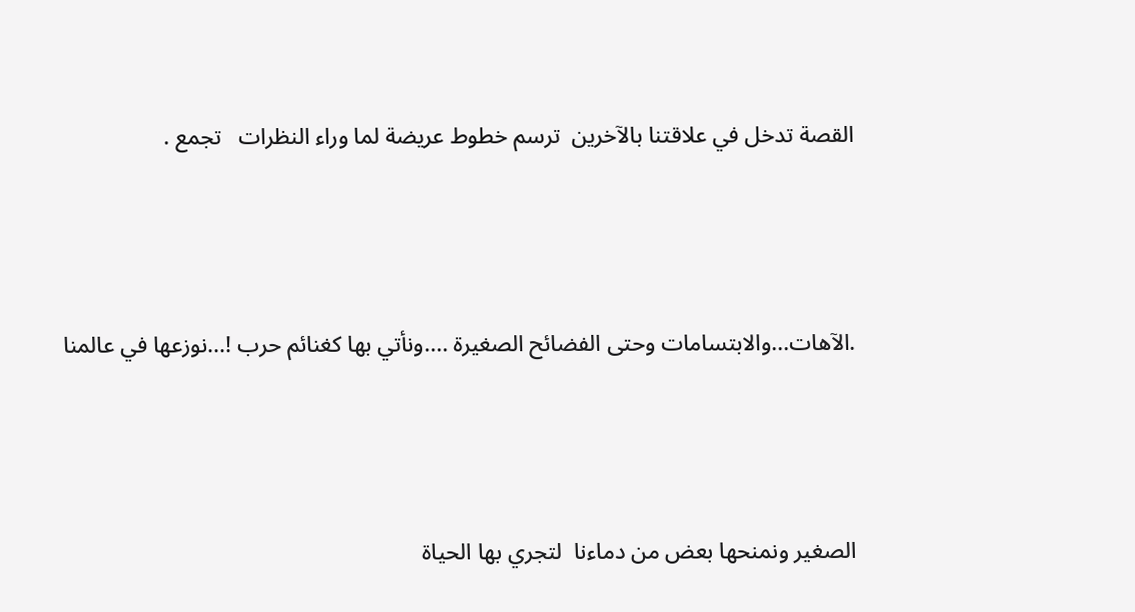القصة تدخل في علاقتنا بالآخرين  ترسم خطوط عريضة لما وراء النظرات   تجمع .



.الآهات...والابتسامات وحتى الفضائح الصغيرة ....ونأتي بها كغنائم حرب !...نوزعها في عالمنا



الصغير ونمنحها بعض من دماءنا  لتجري بها الحياة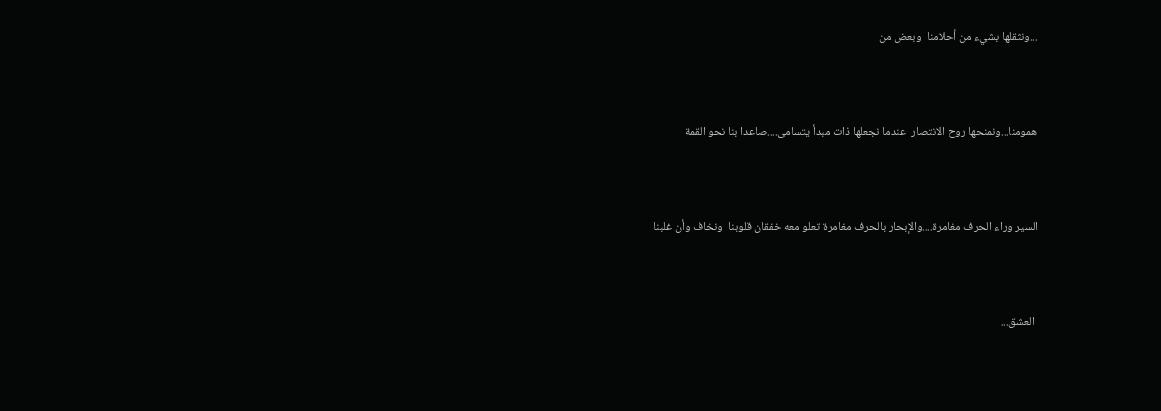...ونثقلها بشيء من أحلامنا  وبعض من



همومنا...ونمنحها روح الانتصار  عندما نجعلها ذات مبدأ يتسامى....صاعدا بنا نحو القمة



السير وراء الحرف مغامرة....والإبحار بالحرف مغامرة تعلو معه خفقان قلوبنا  ونخاف وأن غلبنا



 العشق...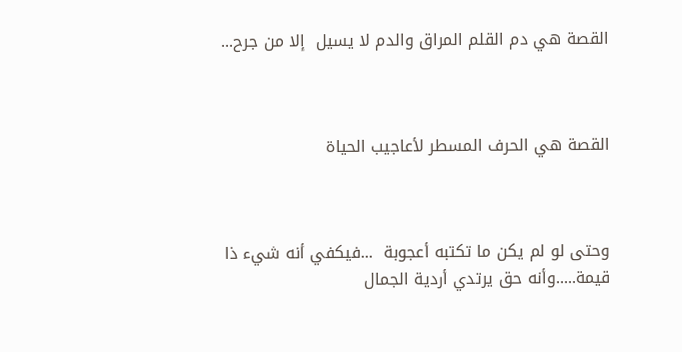القصة هي دم القلم المراق والدم لا يسيل  إلا من جرح...



القصة هي الحرف المسطر لأعاجيب الحياة



وحتى لو لم يكن ما تكتبه أعجوبة  ...فيكفي أنه شيء ذا قيمة.....وأنه حق يرتدي أردية الجمال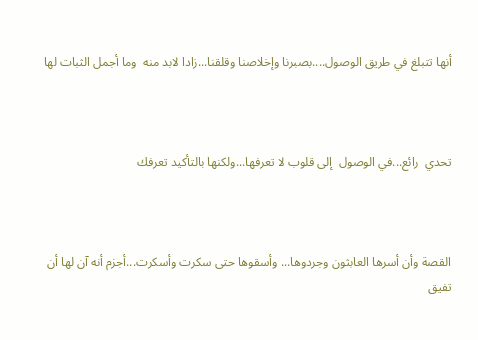أنها تتبلغ في طريق الوصول....بصبرنا وإخلاصنا وقلقنا...زادا لابد منه  وما أجمل الثبات لها



تحدي  رائع...في الوصول  إلى قلوب لا تعرفها...ولكنها بالتأكيد تعرفك



القصة وأن أسرها العابثون وجردوها... وأسقوها حتى سكرت وأسكرت...أجزم أنه آن لها أن تفيق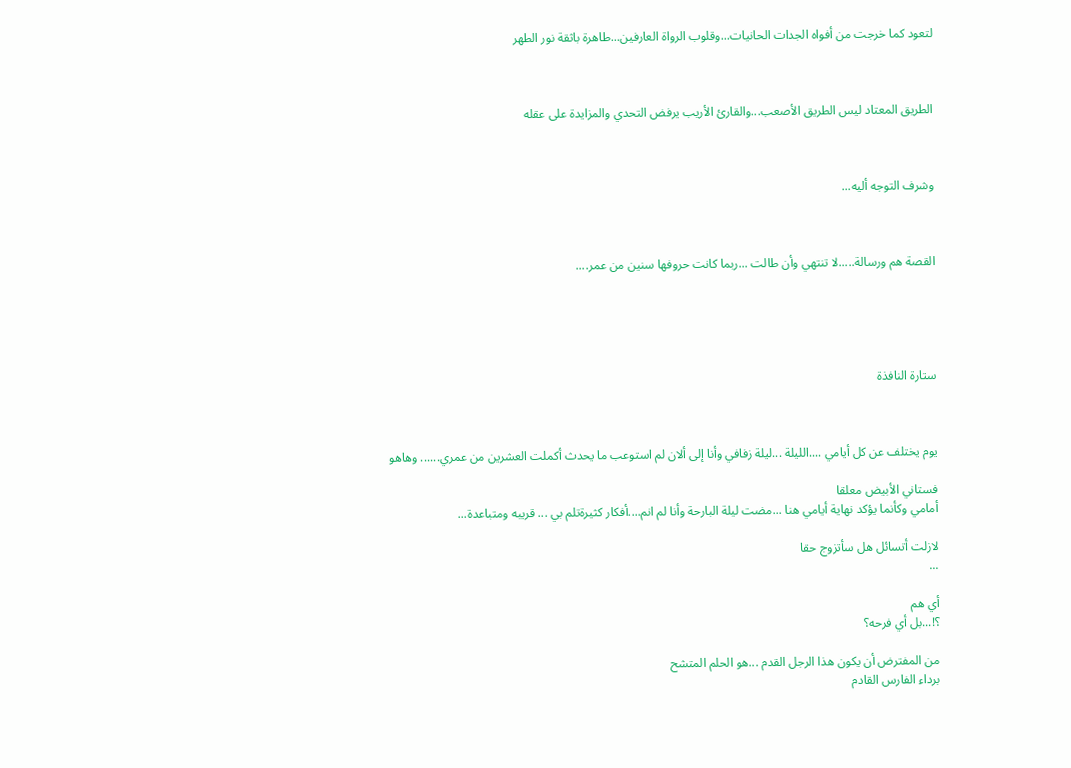لتعود كما خرجت من أفواه الجدات الحانيات...وقلوب الرواة العارفين...طاهرة باثقة نور الطهر



الطريق المعتاد ليس الطريق الأصعب...والقارئ الأريب يرفض التحدي والمزايدة على عقله



وشرف التوجه أليه...



القصة هم ورسالة.....لا تنتهي وأن طالت ...ربما كانت حروفها سنين من عمر....





ستارة النافذة



يوم يختلف عن كل أيامي ....الليلة ...ليلة زفافي وأنا إلى ألان لم استوعب ما يحدث أكملت العشرين من عمري...... وهاهو

فستاني الأبيض معلقا
أمامي وكأنما يؤكد نهاية أيامي هنا ...مضت ليلة البارحة وأنا لم انم....أفكار كثيرةتلم بي ... قريبه ومتباعدة...

لازلت أتسائل هل سأتزوج حقا
...

أي هم
؟!...بل أي فرحه؟

من المفترض أن يكون هذا الرجل القدم ...هو الحلم المتشح
برداء الفارس القادم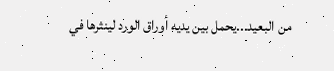من البعيد...يحمل بين يديه أوراق الورد لينثرها في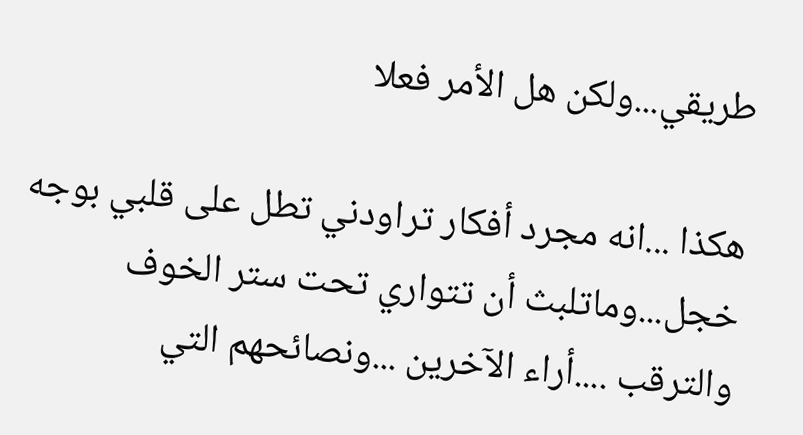طريقي...ولكن هل الأمر فعلا

هكذا ...انه مجرد أفكار تراودني تطل على قلبي بوجه خجل...وماتلبث أن تتواري تحت ستر الخوف والترقب ....أراء الآخرين ...ونصائحهم التي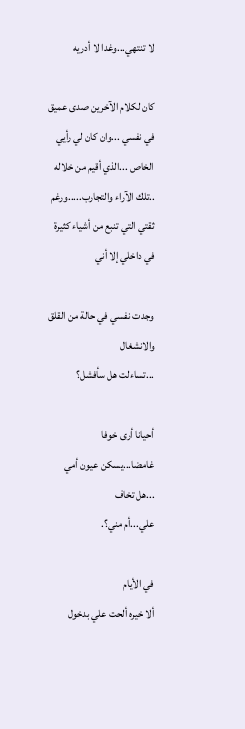لا تنتهي...وغدا لا أدريه

كان لكلام الآخرين صدى عميق في نفسي ...وان كان لي رأيي
الخاص ...الذي أقيم من خلاله ..تلك الآراء والتجارب.....ورغم ثقتي التي تنبع من أشياء كثيرة في داخلي إلا أني

وجدت نفسي في حالة من القلق والانشغال
...تساءلت هل سأفشل؟

أحيانا أرى خوفا غامضا...يسكن عيون أمي ...هل تخاف
علي...أم مني؟.

في الأيام
ألا خيره ألحت علي بدخول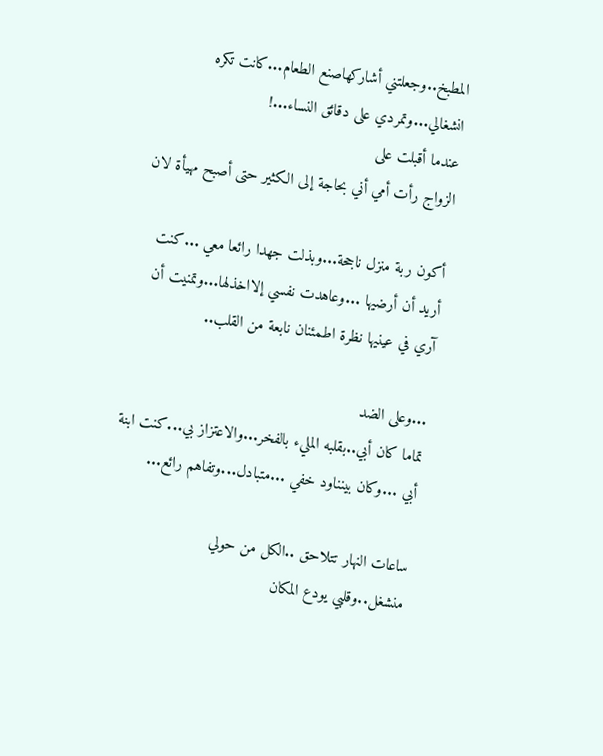المطبخ..وجعلتني أشاركهاصنع الطعام...كانت تكره انشغالي...وتمردي على دقائق النساء...!
عندما أقبلت على
الزواج رأت أمي أني بحاجة إلى الكثير حتى أصبح مهيأة لان

أكون ربة منزل ناجحة...وبذلت جهدا رائعا معي ...كنت أريد أن أرضيها ...وعاهدت نفسي إلااخذلها...وتمنيت أن آري في عينيها نظرة اطمئنان نابعة من القلب..

...وعلى الضد
تماما كان أبي..بقلبه المليء بالفخر...والاعتزاز بي...كنت ابنة أبي ...وكان بينناود خفي ...متبادل...وتفاهم رائع...

ساعات النهار تتلاحق ..الكل من حولي
منشغل..وقلبي يودع المكان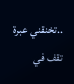..تخنقني عبرة تقف في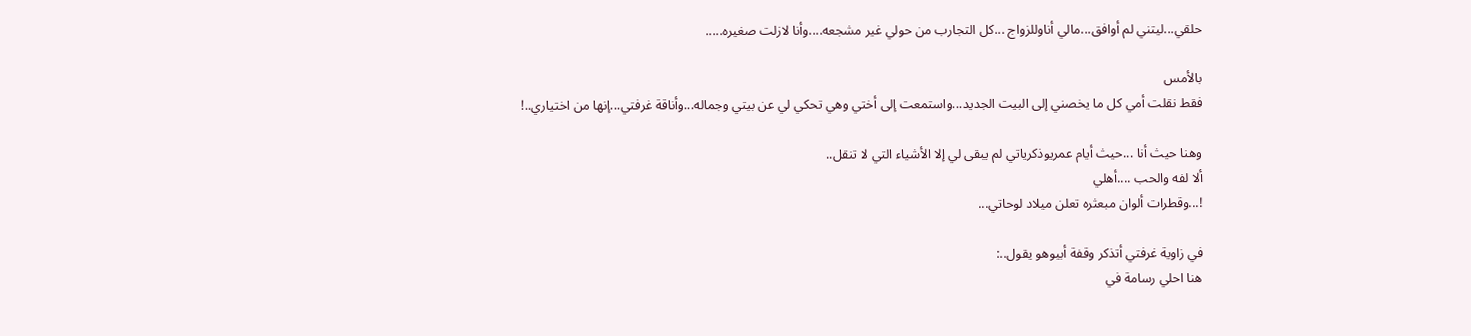حلقي...ليتني لم أوافق...مالي أناوللزواج ...كل التجارب من حولي غير مشجعه....وأنا لازلت صغيره.....

بالأمس
فقط نقلت أمي كل ما يخصني إلى البيت الجديد...واستمعت إلى أختي وهي تحكي لي عن بيتي وجماله...وأناقة غرفتي...إنها من اختياري..!

وهنا حيث أنا ...حيث أيام عمريوذكرياتي لم يبقى لي إلا الأشياء التي لا تنقل..
ألا لفه والحب ....أهلي
!...وقطرات ألوان مبعثره تعلن ميلاد لوحاتي...

في زاوية غرفتي أتذكر وقفة أبيوهو يقول..:
هنا احلي رسامة في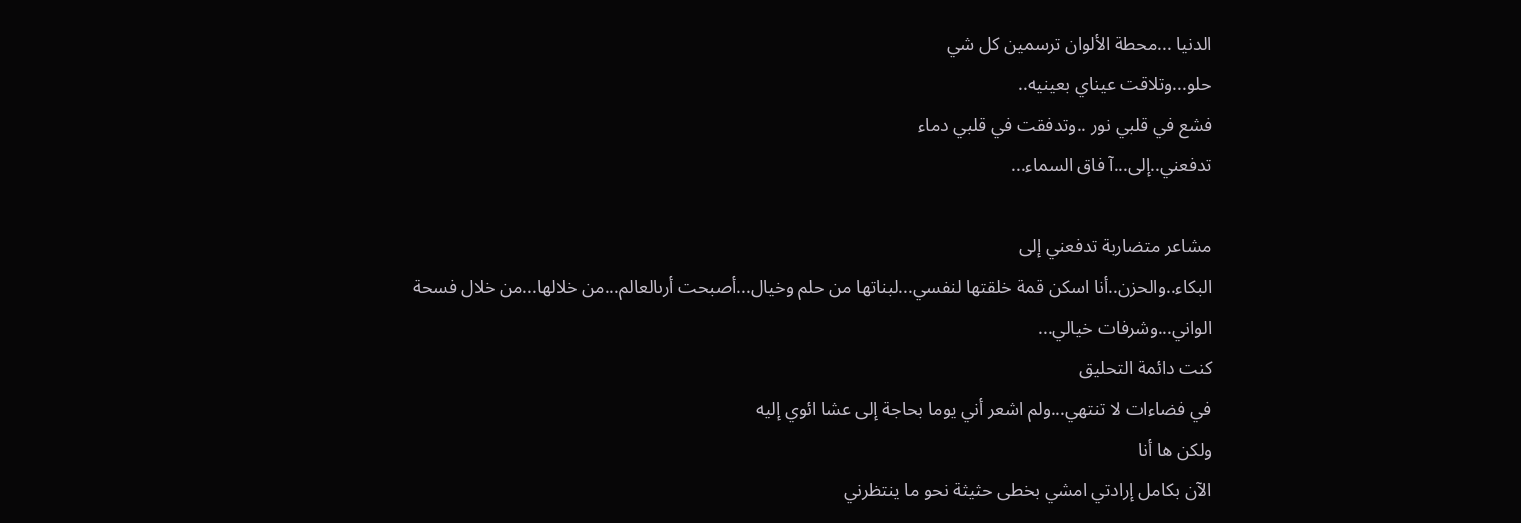الدنيا ...محطة الألوان ترسمين كل شي
حلو...وتلاقت عيناي بعينيه..
فشع في قلبي نور ..وتدفقت في قلبي دماء
تدفعني..إلى...آ فاق السماء...

مشاعر متضاربة تدفعني إلى
البكاء..والحزن..أنا اسكن قمة خلقتها لنفسي...لبناتها من حلم وخيال...أصبحت أرىالعالم...من خلالها...من خلال فسحة الواني...وشرفات خيالي...
كنت دائمة التحليق
في فضاءات لا تنتهي...ولم اشعر أني يوما بحاجة إلى عشا ائوي إليه
ولكن ها أنا
الآن بكامل إرادتي امشي بخطى حثيثة نحو ما ينتظرني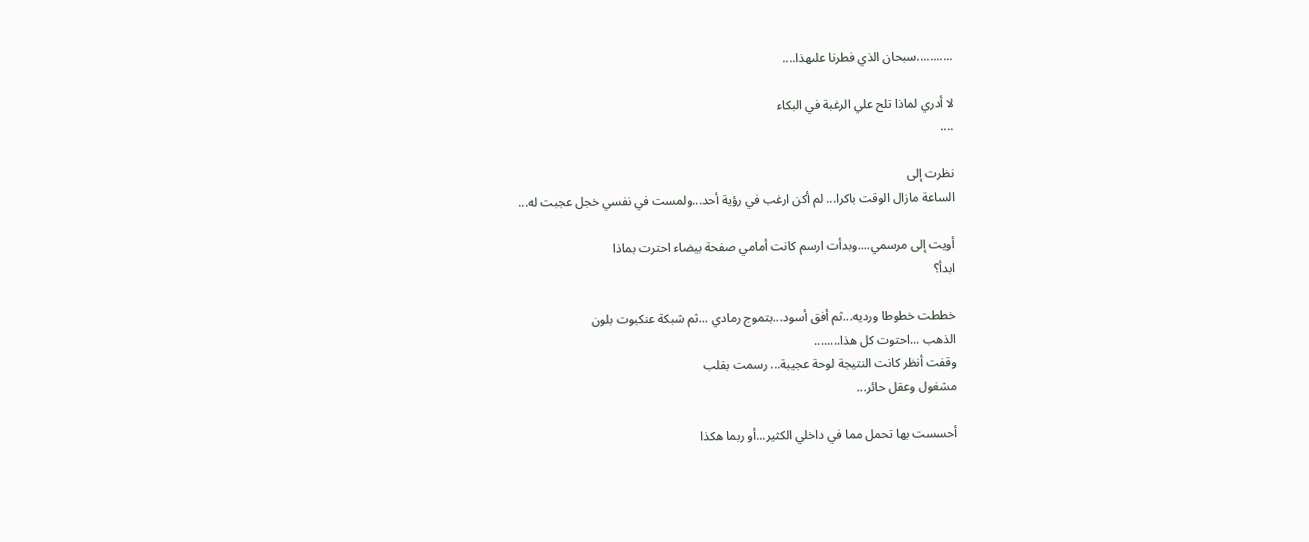...........سبحان الذي فطرنا علىهذا....

لا أدري لماذا تلح علي الرغبة في البكاء
....

نظرت إلى
الساعة مازال الوقت باكرا... لم أكن ارغب في رؤية أحد...ولمست في نفسي خجل عجبت له...

أويت إلى مرسمي....وبدأت ارسم كانت أمامي صفحة بيضاء احترت بماذا
ابدأ؟

خططت خطوطا ورديه...ثم أفق أسود...بتموج رمادي ...ثم شبكة عنكبوت بلون
الذهب ...احتوت كل هذا........
وقفت أنظر كانت النتيجة لوحة عجيبة... رسمت بقلب
مشغول وعقل حائر...

أحسست بها تحمل مما في داخلي الكثير...أو ربما هكذا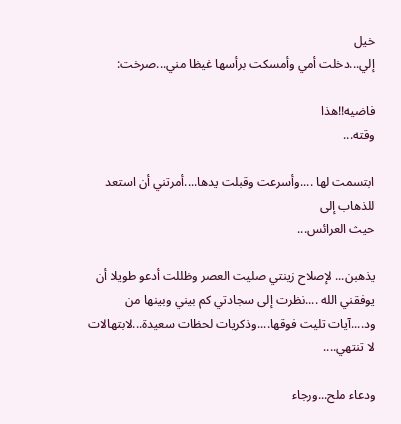خيل
إلي...دخلت أمي وأمسكت برأسها غيظا مني...صرخت:

فاضيه!!هذا
وقته...

ابتسمت لها ....وأسرعت وقبلت يدها....أمرتني أن استعد للذهاب إلى
حيث العرائس...

يذهبن... لإصلاح زينتي صليت العصر وظللت أدعو طويلا أن
يوفقني الله ....نظرت إلى سجادتي كم بيني وبينها من ود....آيات تليت فوقها....وذكريات لحظات سعيدة...لابتهالات لا تنتهي....

ودعاء ملح...ورجاء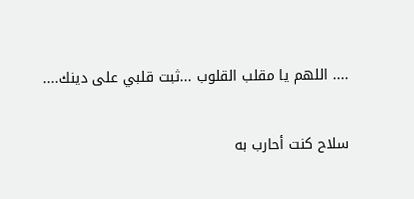.... اللهم يا مقلب القلوب ...ثبت قلبي على دينك....

سلاح كنت أحارب به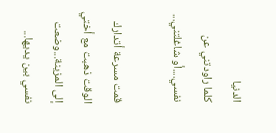الدنيا
كلما راودتني عن نفسي....أو شاغلتني...

قمت مسرعة أتدارك الوقت ذهبت مع أختي
إلى المزينة...وضعت نفسي بين يديها...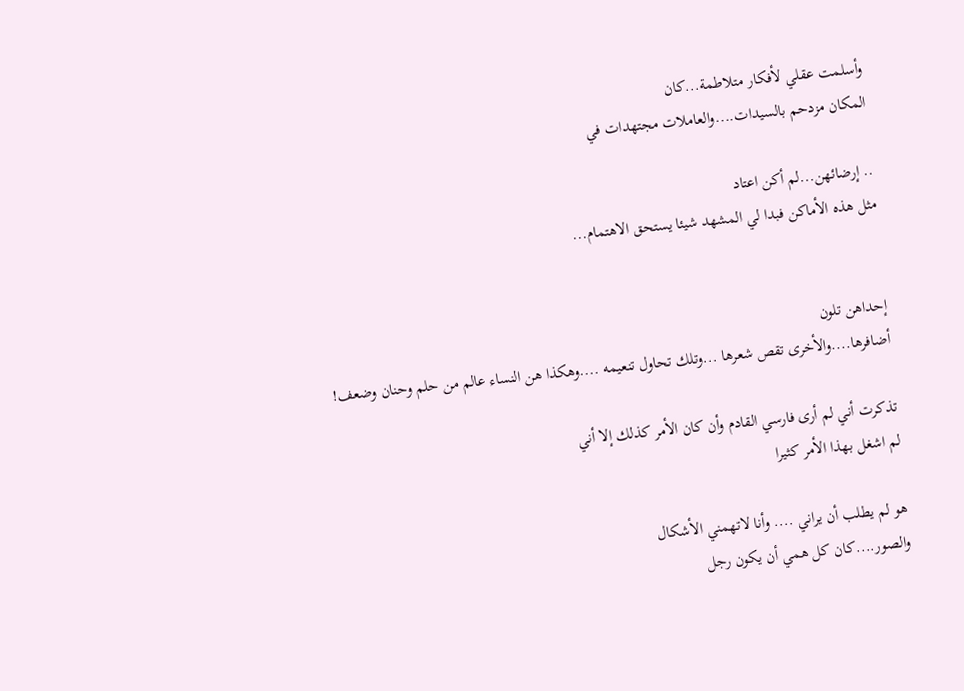وأسلمت عقلي لأفكار متلاطمة...كان
المكان مزدحم بالسيدات....والعاملات مجتهدات في

.. إرضائهن...لم أكن اعتاد
مثل هذه الأماكن فبدا لي المشهد شيئا يستحق الاهتمام...


إحداهن تلون
أضافرها....والأخرى تقص شعرها ...وتلك تحاول تنعيمه ....وهكذا هن النساء عالم من حلم وحنان وضعف!

تذكرت أني لم أرى فارسي القادم وأن كان الأمر كذلك إلا أني
لم اشغل بهذا الأمر كثيرا

هو لم يطلب أن يراني .... وأنا لاتهمني الأشكال
والصور....كان كل همي أن يكون رجل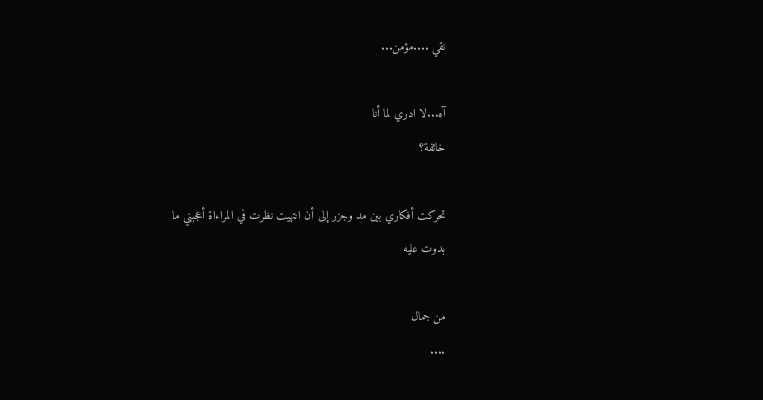نقي ....مؤمن...

آه...لا ادري لما أنا
خائفة؟

تحركت أفكاري بين مد وجزر إلى أن انتهيت نظرت في المراءاة أعجبني ما
بدوت عليه

من جمال
....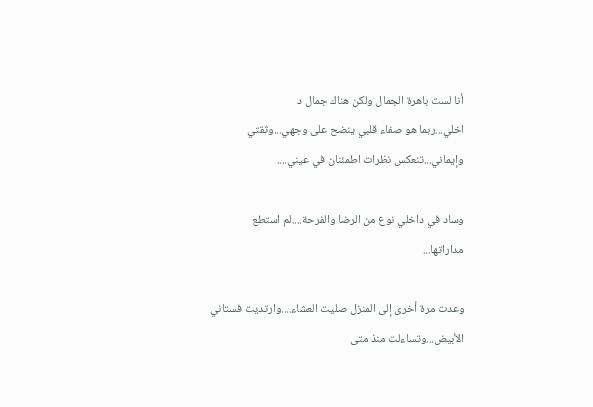أنا لست باهرة الجمال ولكن هناك جمال د
اخلي...ربما هو صفاء قلبي ينضح على وجهي...وثقتي وإيماني...تنعكس نظرات اطمئنان في عيني....

وساد في داخلي نوع من الرضا والفرحة....لم استطع
مداراتها...

وعدت مرة أخرى إلى المنزل صليت العشاء....وارتديت فستاني
الأبيض...وتساءلت منذ متى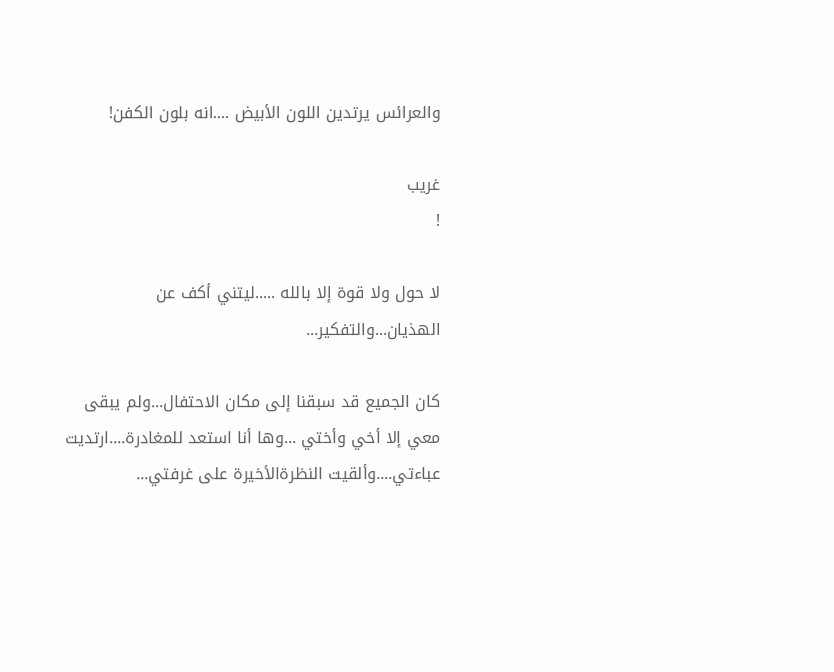والعرائس يرتدين اللون الأبيض ....انه بلون الكفن!

غريب
!

لا حول ولا قوة إلا بالله .....ليتني أكف عن
الهذيان...والتفكير...

كان الجميع قد سبقنا إلى مكان الاحتفال...ولم يبقى
معي إلا أخي وأختي ...وها أنا استعد للمغادرة....ارتديت عباءتي....وألقيت النظرةالأخيرة على غرفتي...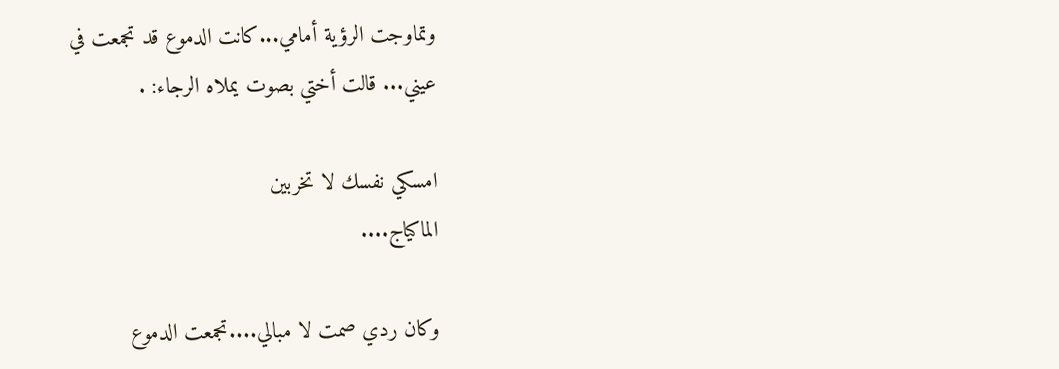وتماوجت الرؤية أمامي...كانت الدموع قد تجمعت في
عيني... قالت أختي بصوت يملاه الرجاء: .

امسكي نفسك لا تخربين
الماكياج....

وكان ردي صمت لا مبالي....تجمعت الدموع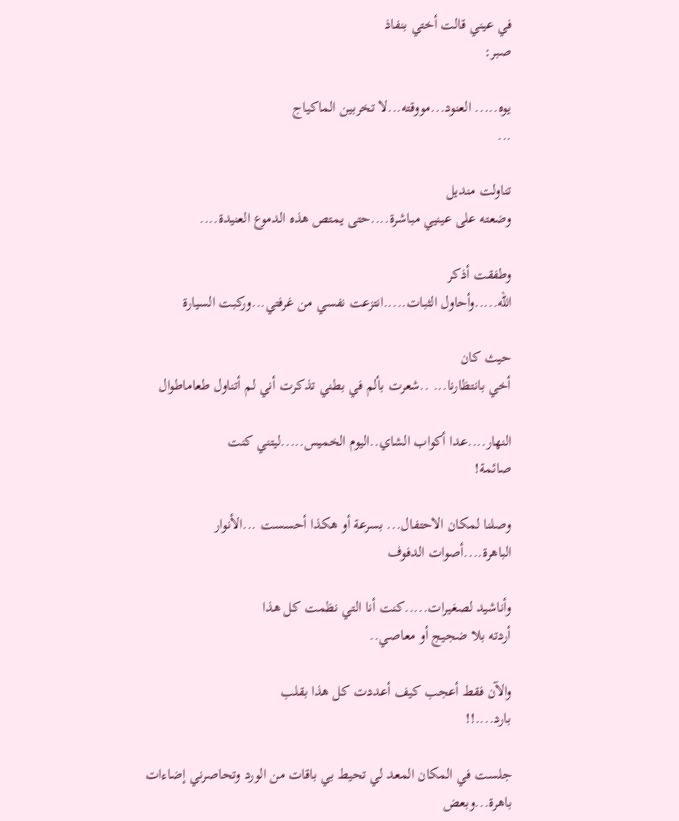في عيني قالت أختي بنفاذ
صبر:

يوه..... العنود...مووقته...لا تخربين الماكياج
...

تناولت منديل
وضعته على عينيي مباشرة....حتى يمتص هذه الدموع العنيدة....

وطفقت أذكر
الله.....وأحاول الثبات.....انتزعت نفسي من غرفتي...وركبت السيارة

حيث كان
أخي بانتظارنا... ..شعرت بألم في بطني تذكرت أني لم أتناول طعاماطوال

النهار....عدا أكواب الشاي..اليوم الخميس.....ليتني كنت
صائمة!

وصلنا لمكان الاحتفال... بسرعة أو هكذا أحسست ...الأنوار
الباهرة....أصوات الدفوف

وأناشيد لصغيرات.....كنت أنا التي نظمت كل هذا
أردته بلا ضجيج أو معاصي..

والآن فقط أعجب كيف أعددت كل هذا بقلب
بارد....!!

جلست في المكان المعد لي تحيط بي باقات من الورد وتحاصرني إضاءات
باهرة...وبعض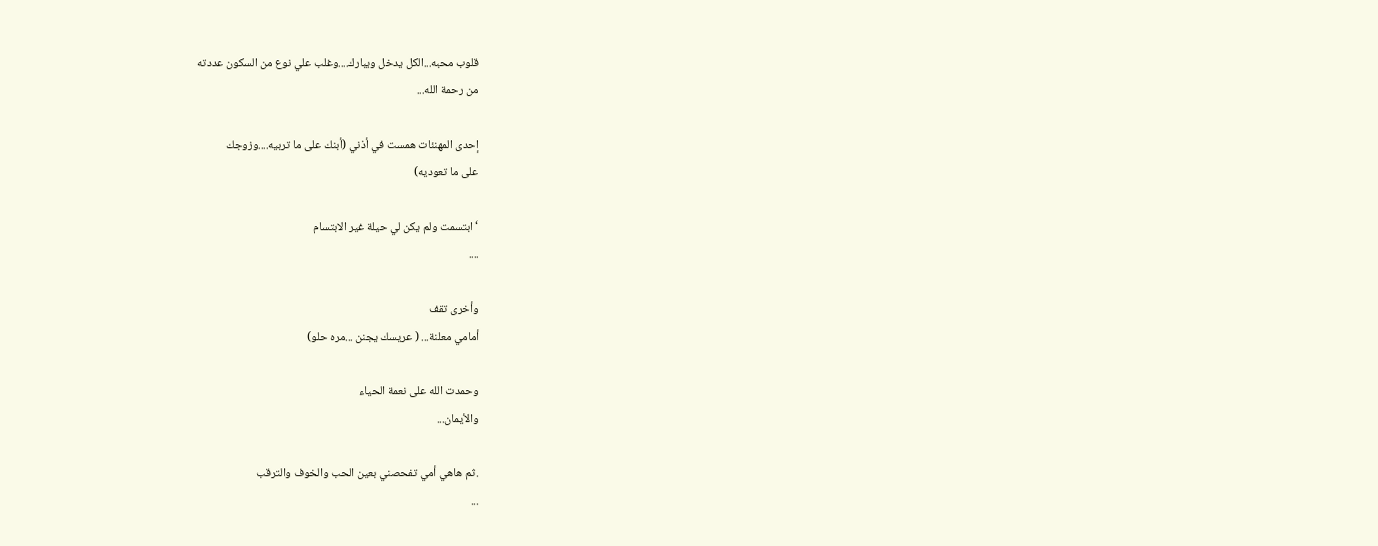قلوب محبه...الكل يدخل ويبارك....وغلب علي نوع من السكون عددته
من رحمة الله...

إحدى المهنئات همست في أذني (أبنك على ما تربيه....وزوجك
على ما تعوديه)

‘ابتسمت ولم يكن لي حيلة غير الابتسام
....

وأخرى تقف
أمامي معلنة... ( عريسك يجنن ...مره حلو)

وحمدت الله على نعمة الحياء
والأيمان...

.ثم هاهي أمي تفحصني بعين الحب والخوف والترقب
...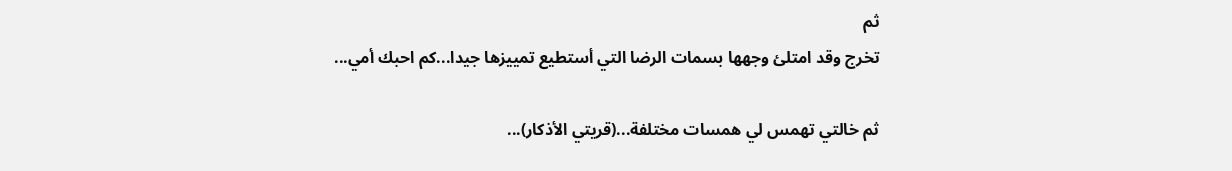ثم
تخرج وقد امتلئ وجهها بسمات الرضا التي أستطيع تمييزها جيدا...كم احبك أمي...

ثم خالتي تهمس لي همسات مختلفة...(قريتي الأذكار)...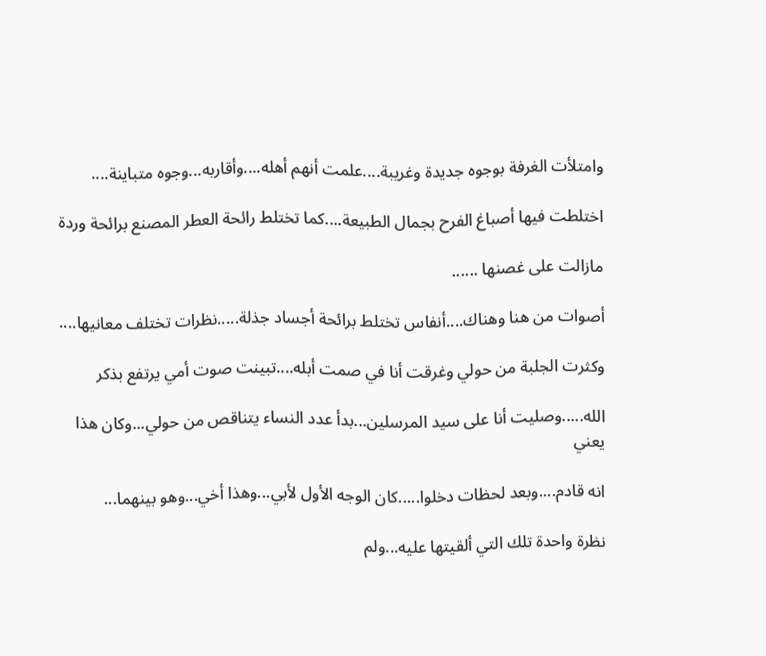وامتلأت الغرفة بوجوه جديدة وغريبة....علمت أنهم أهله....وأقاربه...وجوه متباينة....

اختلطت فيها أصباغ الفرح بجمال الطبيعة....كما تختلط رائحة العطر المصنع برائحة وردة

مازالت على غصنها ......

أصوات من هنا وهناك....أنفاس تختلط برائحة أجساد جذلة.....نظرات تختلف معانيها....

وكثرت الجلبة من حولي وغرقت أنا في صمت أبله....تبينت صوت أمي يرتفع بذكر

الله.....وصليت أنا على سيد المرسلين...بدأ عدد النساء يتناقص من حولي...وكان هذا يعني

انه قادم....وبعد لحظات دخلوا.....كان الوجه الأول لأبي...وهذا أخي...وهو بينهما...

نظرة واحدة تلك التي ألقيتها عليه...ولم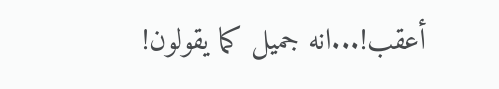أعقب!...انه جميل كما يقولون!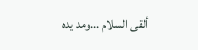ألقى السلام ...ومد يده